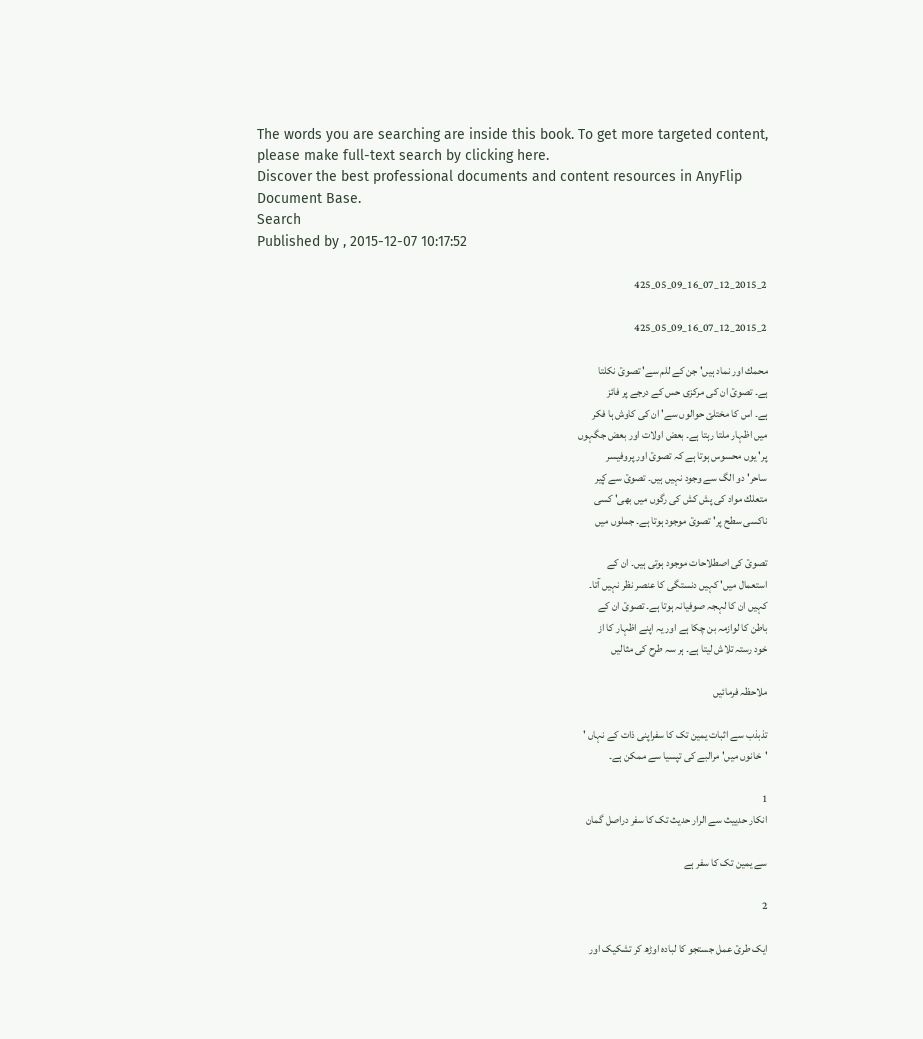The words you are searching are inside this book. To get more targeted content, please make full-text search by clicking here.
Discover the best professional documents and content resources in AnyFlip Document Base.
Search
Published by , 2015-12-07 10:17:52

2_2015_12_07_16_09_05_425

2_2015_12_07_16_09_05_425

محمك اور نماد ہیں' جن کے للم سے' تصوؾ نکلتا
ہے۔ تصوؾ ان کی مرکزی حس کے درجے پر فائز
ہے۔ اس کا مختلؾ حوالوں سے' ان کی کاوش ہا فکر
میں اظہار ملتا رہتا ہے۔ بعض اولات اور بعض جگہوں
پر' یوں محسوس ہوتا ہے کہ تصوؾ اور پروفیسر
ساحر' دو الگ سے وجود نہیں ہیں۔ تصوؾ سے ؼیر
متعلك مواد کی پش کش کی رگوں میں بھی' کسی
ناکسی سطح پر' تصوؾ موجود ہوتا ہے۔ جملوں میں

تصوؾ کی اصطلاحات موجود ہوتی ہیں۔ ان کے
استعمال میں' کہیں دنستگی کا عنصر نظر نہیں آتا۔
کہیں ان کا لہجہ صوفیانہ ہوتا ہے۔ تصوؾ ان کے
باطن کا لوازمہ بن چکا ہے اور یہ اپنے اظہار کا از
خود رستہ تلاش لیتا ہے۔ ہر سہ طرح کی مثالیں

ملاحظہ فرمائیں

تذبذب سے اثبات یمین تک کا سفراپنی ذات کے نہاں '
'خانوں میں' مرالبے کی تپسیا سے ممکن ہے۔

1
انکار حدییث سے الرار حدیث تک کا سفر دراصل گمان

سے یمین تک کا سفر ہے

2

ایک طرؾ عمل جستجو کا لبادہ اوڑھ کر تشکیک اور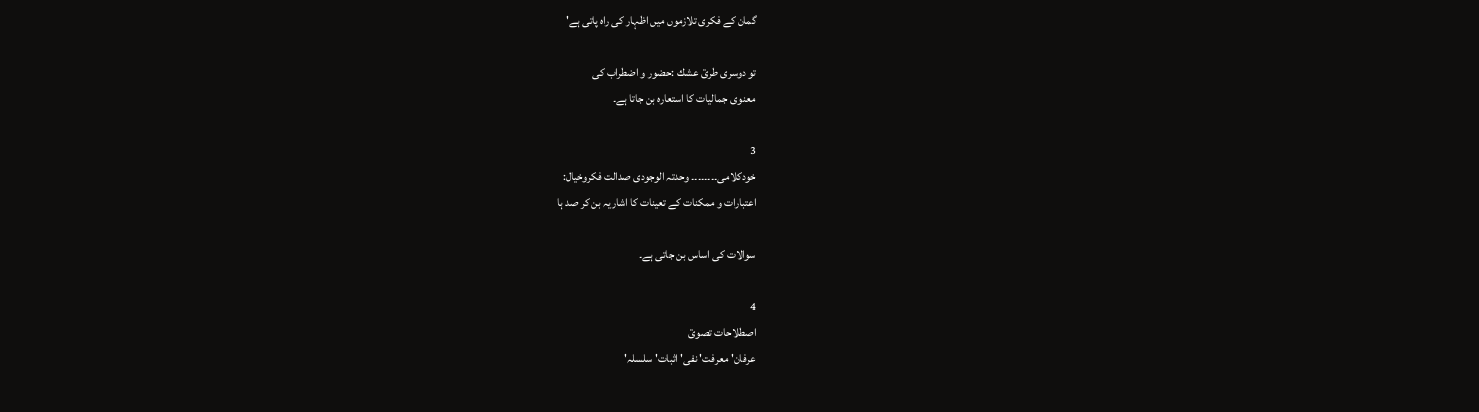گمان کے فکری تلازموں میں اظہار کی راہ پاتی ہے'

تو دوسری طرؾ عشك :حضور و اضطراب کی
معنوی جمالیات کا استعارہ بن جاتا ہے۔

3
خودکلامی۔۔۔۔۔۔۔۔ وحدتہ الوجودی صدالت فکروخیال:
اعتبارات و ممکنات کے تعینات کا اشاریہ بن کر صد ہا

سوالات کی اساس بن جاتی ہے۔

4
اصطلاحات تصوؾ
عرفان' معرفت' نفی' اثبات' سلسلہ'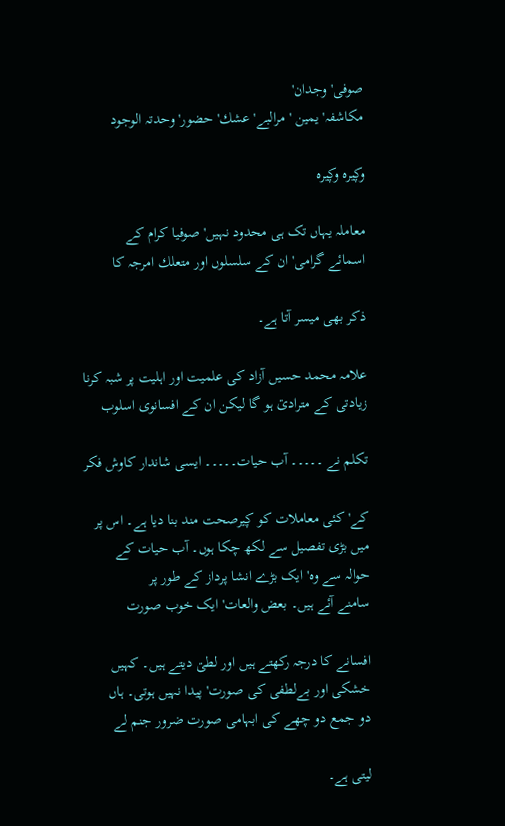صوفی' وجدان'
مکاشفہ' یمین ' مرالبے' عشك' حضور' وحدتہ الوجود

وؼیرہ وؼیرہ

معاملہ یہاں تک ہی محدود نہیں' صوفیا کرام کے
اسمائے گرامی' ان کے سلسلوں اور متعلك امرجہ کا

ذکر بھی میسر آتا ہے۔

علامہ محمد حسیں آزاد کی علمیت اور اہلیت پر شبہ کرنا
زیادتی کے مترادؾ ہو گا لیکن ان کے افسانوی اسلوب

تکلم نے ۔۔۔۔۔ آب حیات۔۔۔۔۔ ایسی شاندار کاوش فکر

کے' کئی معاملات کو ؼیرصحت مند بنا دیا ہے۔ اس پر
میں بڑی تفصیل سے لکھ چکا ہوں۔ آب حیات کے
حوالہ سے وہ' ایک بڑے انشا پرداز کے طور پر
سامنے آئے ہیں۔ بعض والعات' ایک خوب صورت

افسانے کا درجہ رکھتے ہیں اور لطؾ دیتے ہیں۔ کہیں
خشکی اور بےلطفی کی صورت' پیدا نہیں ہوتی۔ ہاں
دو جمع دو چھے کی ابہامی صورت ضرور جنم لے

لیتی ہے۔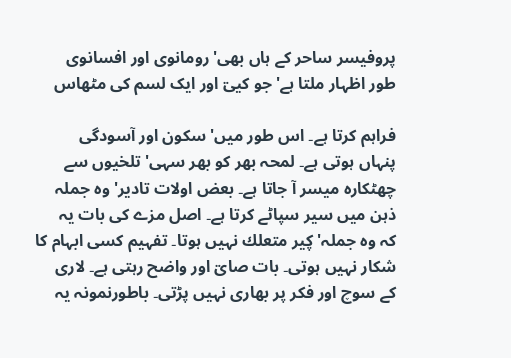پروفیسر ساحر کے ہاں بھی' رومانوی اور افسانوی
طور اظہار ملتا ہے' جو کیؾ اور ایک لسم کی مٹھاس

فراہم کرتا ہے۔ اس طور میں' سکون اور آسودگی
پنہاں ہوتی ہے۔ لمحہ بھر کو بھر سہی' تلخیوں سے
چھٹکارہ میسر آ جاتا ہے۔ بعض اولات تادیر' وہ جملہ
ذہن میں سیر سپاٹے کرتا ہے۔ اصل مزے کی بات یہ
کہ وہ جملہ' ؼیر متعلك نہیں ہوتا۔ تفہیم کسی ابہام کا
شکار نہیں ہوتی۔ بات صاؾ اور واضح رہتی ہے۔ لاری
کے سوچ اور فکر پر بھاری نہیں پڑتی۔ باطورنمونہ یہ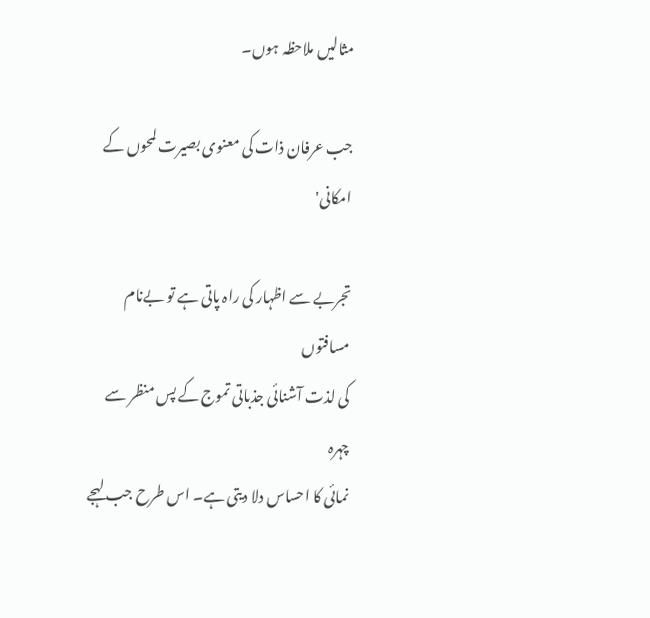مثالیں ملاحظہ ہوں۔

جب عرفان ذات کی معنوی بصیرت لمحوں کے امکانی'

تجربے سے اظہار کی راہ پاتی ہے تو بےنام مسافتوں
کی لذت آشنائی جذباتی تموج کے پس منظر سے چہرہ
نمائی کا احساس دلا دیتی ہے۔ اس طرح جب لہجے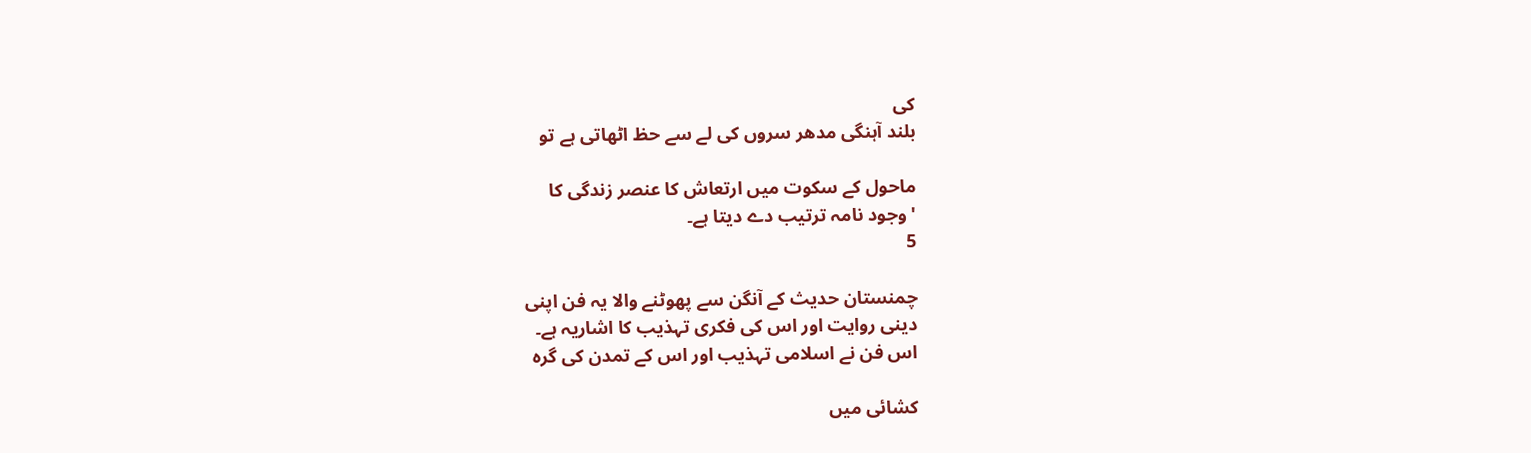کی
بلند آہنگی مدھر سروں کی لے سے حظ اٹھاتی ہے تو

ماحول کے سکوت میں ارتعاش کا عنصر زندگی کا
'وجود نامہ ترتیب دے دیتا ہے۔
5

چمنستان حدیث کے آنگن سے پھوٹنے والا یہ فن اپنی
دینی روایت اور اس کی فکری تہذیب کا اشاریہ ہے۔
اس فن نے اسلامی تہذیب اور اس کے تمدن کی گرہ

کشائی میں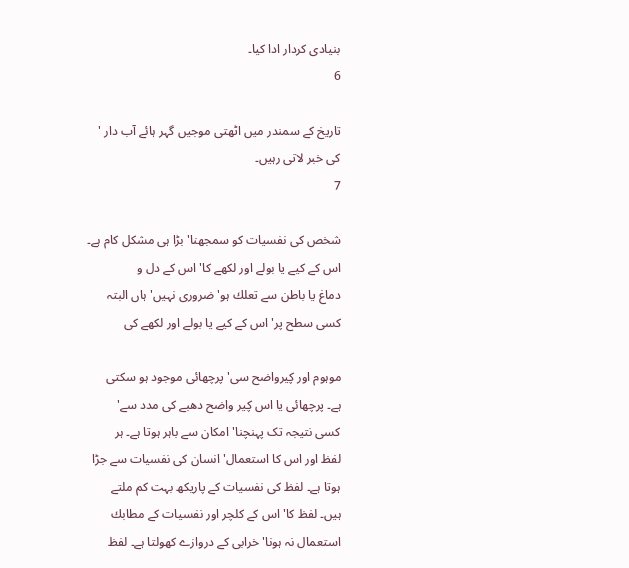بنیادی کردار ادا کیا۔
6

تاریخ کے سمندر میں اٹھتی موجیں گہر ہائے آب دار '
کی خبر لاتی رہیں۔
7

شخص کی نفسیات کو سمجھنا' بڑا ہی مشکل کام ہے۔
اس کے کیے یا بولے اور لکھے کا' اس کے دل و
دماغ یا باطن سے تعلك ہو' ضروری نہیں' ہاں البتہ
کسی سطح پر' اس کے کیے یا بولے اور لکھے کی

موہوم اور ؼیرواضح سی' پرچھائی موجود ہو سکتی
ہے۔ پرچھائی یا اس ؼیر واضح دھبے کی مدد سے'
کسی نتیجہ تک پہنچنا' امکان سے باہر ہوتا ہے۔ ہر
لفظ اور اس کا استعمال' انسان کی نفسیات سے جڑا
ہوتا ہے۔ لفظ کی نفسیات کے پاریکھ بہت کم ملتے
ہیں۔ لفظ کا' اس کے کلچر اور نفسیات کے مطابك
استعمال نہ ہونا' خرابی کے دروازے کھولتا ہے۔ لفظ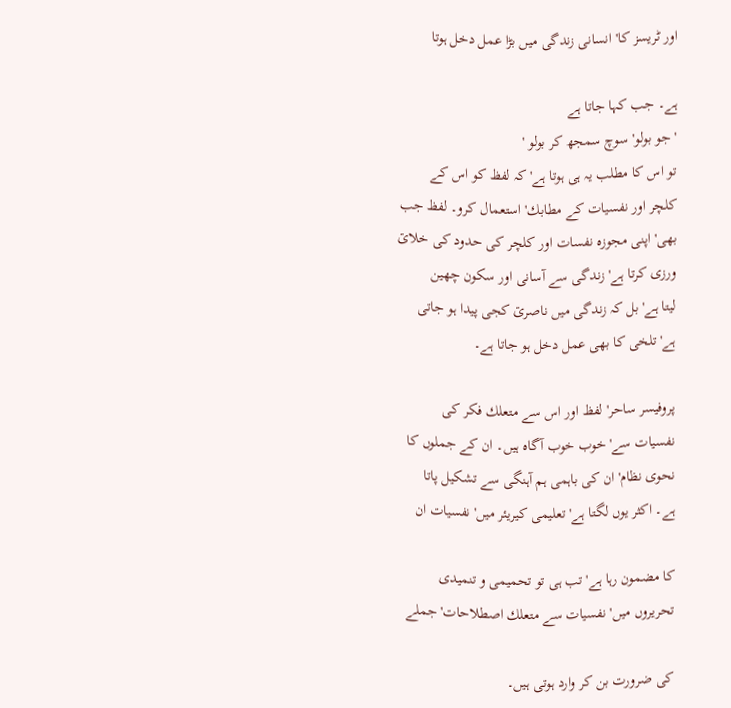اور ٹریسز کا' انسانی زندگی میں بڑا عمل دخل ہوتا

ہے۔ جب کہا جاتا ہے
'جو بولو' سوچ سمجھ کر بولو '
تو اس کا مطلب یہ ہی ہوتا ہے' کہ لفظ کو اس کے
کلچر اور نفسیات کے مطابك' استعمال کرو۔ لفظ جب
بھی' اپنی مجوزہ نفسات اور کلچر کی حدود کی خلاؾ
ورزی کرتا ہے' زندگی سے آسانی اور سکون چھین
لیتا ہے' بل کہ زندگی میں ناصرؾ کجی پیدا ہو جاتی
ہے' تلخی کا بھی عمل دخل ہو جاتا ہے۔

پروفیسر ساحر' لفظ اور اس سے متعلك فکر کی
نفسیات سے' خوب خوب آگاہ ہیں۔ ان کے جملوں کا
نحوی نظام' ان کی باہمی ہم آہنگی سے تشکیل پاتا
ہے۔ اکثر یوں لگتا ہے' تعلیمی کیریئر میں' نفسیات ان

کا مضمون رہا ہے' تب ہی تو تحمیمی و تنمیدی
تحریروں میں' نفسیات سے متعلك اصطلاحات' جملے

کی ضرورت بن کر وارد ہوتی ہیں۔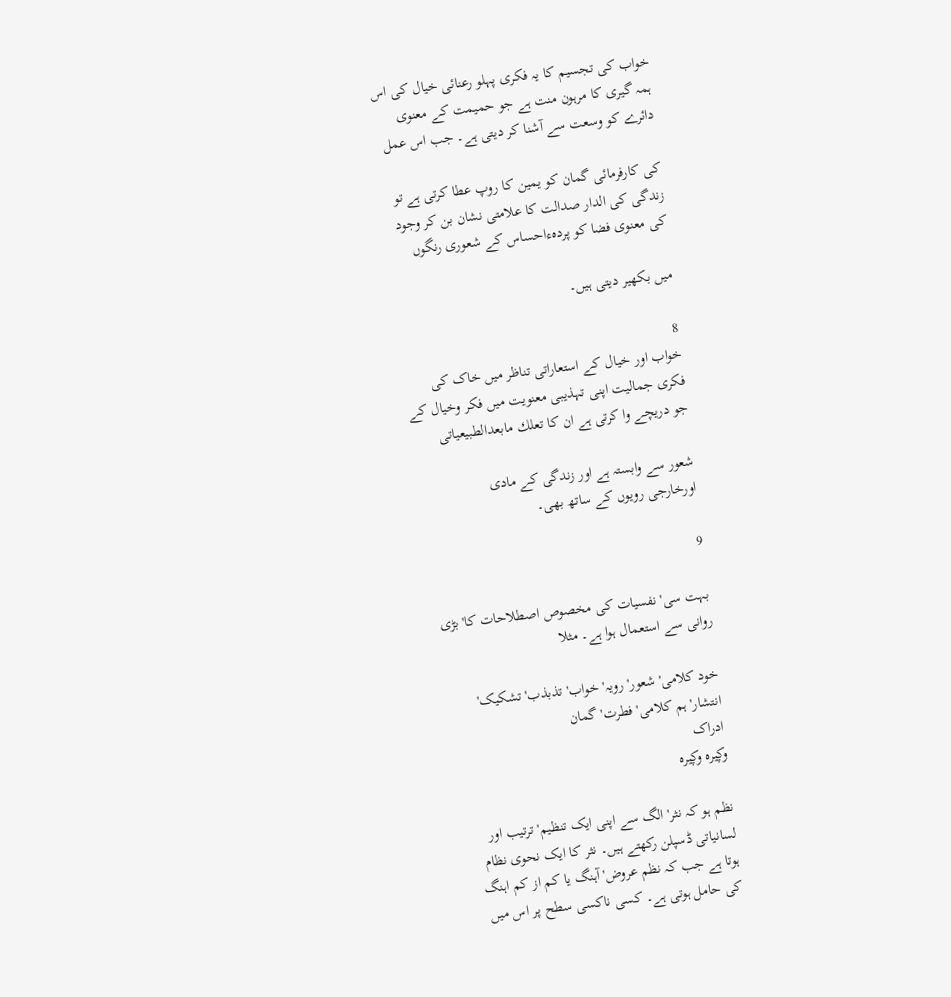خواب کی تجسیم کا یہ فکری پہلو رعنائی خیال کی اس
ہمہ گیری کا مرہون منت ہے جو حمیمت کے معنوی
دائرے کو وسعت سے آشنا کر دیتی ہے۔ جب اس عمل

کی کارفرمائی گمان کو یمین کا روپ عطا کرتی ہے تو
زندگی کی الدار صدالت کا علامتی نشان بن کر وجود
کی معنوی فضا کو پردہءاحساس کے شعوری رنگوں

میں بکھیر دیتی ہیں۔

8
خواب اور خیال کے استعاراتی تناظر میں خاک کی
فکری جمالیت اپنی تہذیبی معنویت میں فکر وخیال کے
جو دریچے وا کرتی ہے ان کا تعلك مابعدالطبیعیاتی

شعور سے وابستہ ہے اور زندگی کے مادی
اورخارجی رویوں کے ساتھ بھی۔

9

بہت سی' نفسیات کی مخصوص اصطلاحات کا' بڑی
روانی سے استعمال ہوا ہے۔ مثلا

خود کلامی' شعور' رویہ' خواب' تذبذب' تشکیک'
انتشار' ہم کلامی' فطرت' گمان
ادراک
وؼیرہ وؼیرہ

نظم ہو کہ نثر' الگ سے اپنی ایک تنظیم' ترتیب اور
لسانیاتی ڈسپلن رکھتے ہیں۔ نثر کا ایک نحوی نظام
ہوتا ہے جب کہ نظم عروض' آہنگ یا کم از کم اہنگ
کی حامل ہوتی ہے۔ کسی ناکسی سطح پر اس میں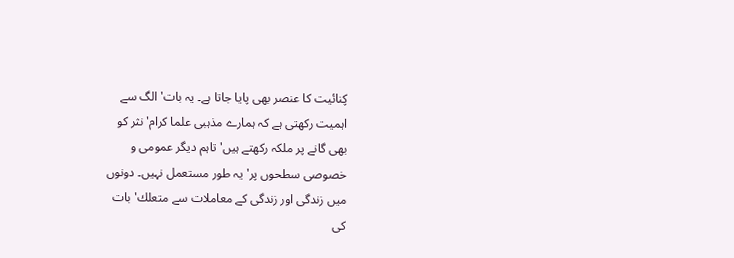ؼنائیت کا عنصر بھی پایا جاتا ہے۔ یہ بات' الگ سے
اہمیت رکھتی ہے کہ ہمارے مذہبی علما کرام' نثر کو
بھی گانے پر ملکہ رکھتے ہیں' تاہم دیگر عمومی و
خصوصی سطحوں پر' یہ طور مستعمل نہیں۔ دونوں
میں زندگی اور زندگی کے معاملات سے متعلك' بات
کی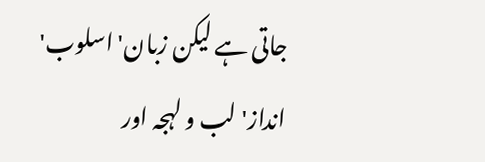جاتی ہے لیکن زبان' اسلوب' انداز' لب و لہجہ اور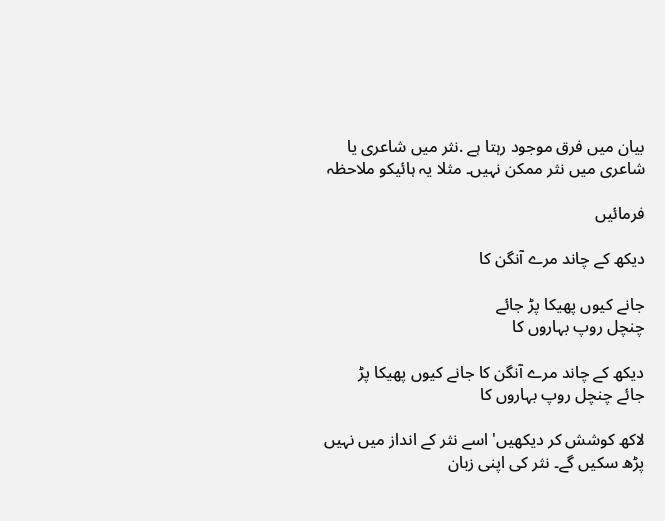بیان میں فرق موجود رہتا ہے .نثر میں شاعری یا
شاعری میں نثر ممکن نہیں۔ مثلا یہ ہائیکو ملاحظہ

فرمائیں

دیکھ کے چاند مرے آنگن کا

جانے کیوں پھیکا پڑ جائے
چنچل روپ بہاروں کا

دیکھ کے چاند مرے آنگن کا جانے کیوں پھیکا پڑ
جائے چنچل روپ بہاروں کا

لاکھ کوشش کر دیکھیں' اسے نثر کے انداز میں نہیں
پڑھ سکیں گے۔ نثر کی اپنی زبان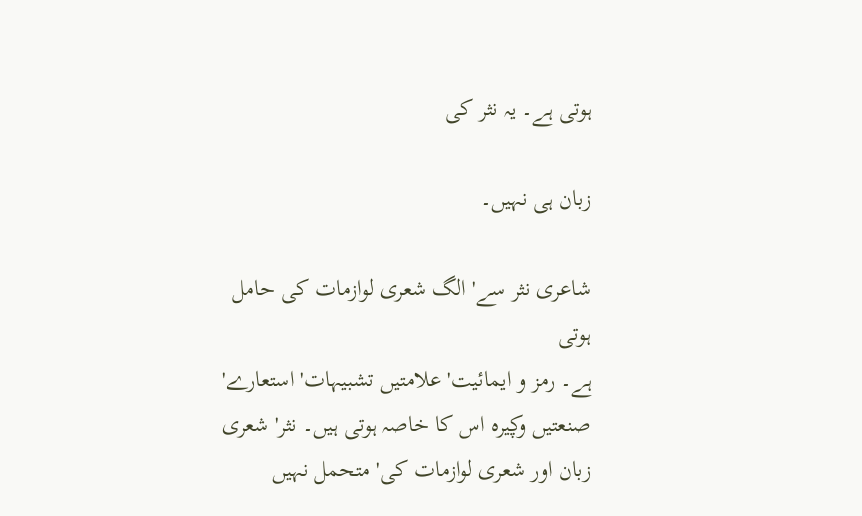ہوتی ہے۔ یہ نثر کی

زبان ہی نہیں۔

شاعری نثر سے' الگ شعری لوازمات کی حامل ہوتی
ہے۔ رمز و ایمائیت' علامتیں تشبیہات' استعارے'
صنعتیں وؼیرہ اس کا خاصہ ہوتی ہیں۔ نثر' شعری
زبان اور شعری لوازمات کی' متحمل نہیں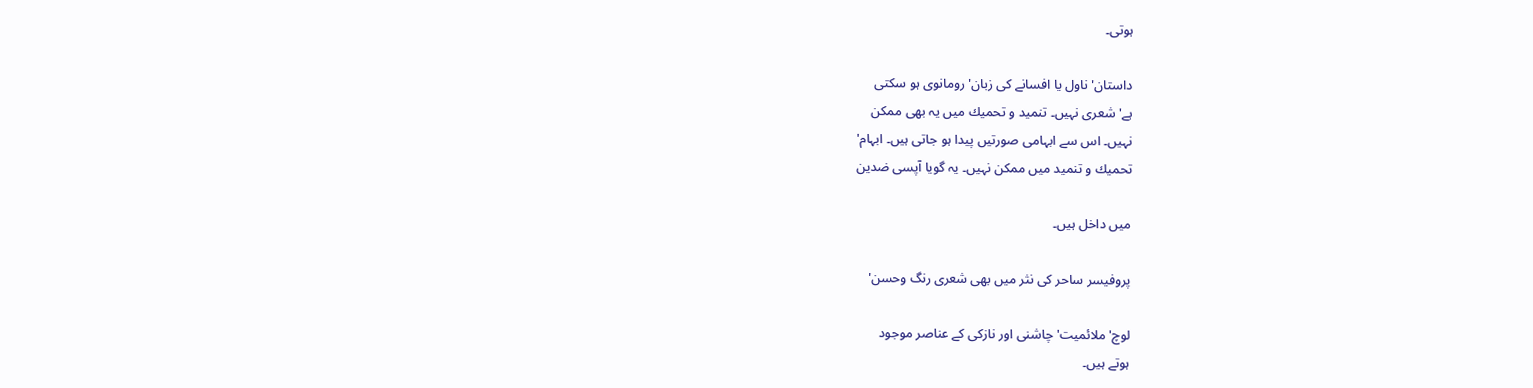ہوتی۔

داستان' ناول یا افسانے کی زبان' رومانوی ہو سکتی
ہے' شعری نہیں۔ تنمید و تحمیك میں یہ بھی ممکن
نہیں۔ اس سے ابہامی صورتیں پیدا ہو جاتی ہیں۔ ابہام'
تحمیك و تنمید میں ممکن نہیں۔ یہ گویا آپسی ضدین

میں داخل ہیں۔

پروفیسر ساحر کی نثر میں بھی شعری رنگ وحسن'

لوچ' ملائمیت' چاشنی اور نازکی کے عناصر موجود
ہوتے ہیں۔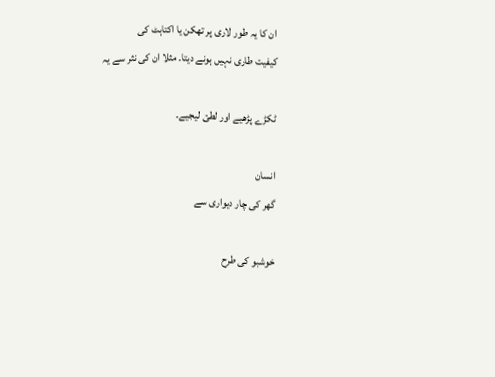ان کا یہ طور لاری پر تھکن یا اکتاہٹ کی
کیفیت طاری نہیں ہونے دیتا۔ مثلا ان کی نثر سے یہ

ٹکڑے پڑھیے اور لطؾ لیجیے۔

انسان
گھر کی چار دیواری سے

خوشبو کی طرح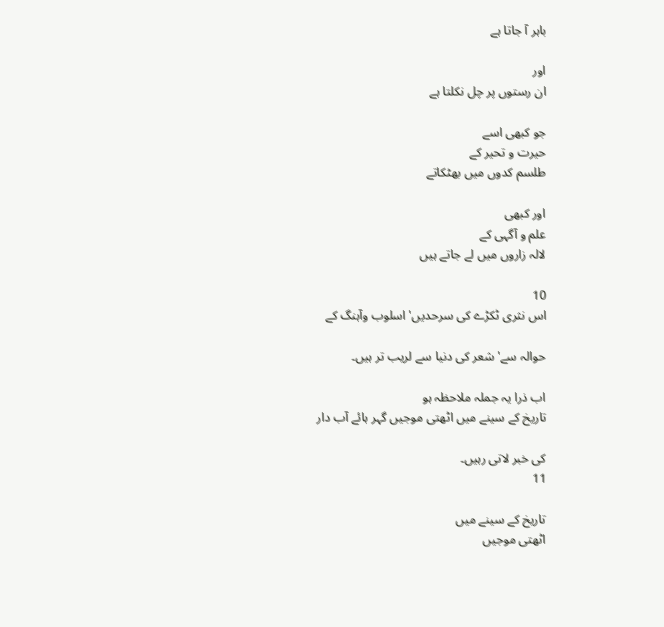باہر آ جاتا ہے

اور
ان رستوں پر چل نکلتا ہے

جو کبھی اسے
حیرت و تحیر کے
طلسم کدوں میں بھٹکاتے

اور کبھی
علم و آگہی کے
لالہ زاروں میں لے جاتے ہیں

10
اس نثری ٹکڑے کی سرحدیں' اسلوب وآہنگ کے

حوالہ سے' شعر کی دنیا سے لریب تر ہیں۔

اب ذرا یہ جملہ ملاحظہ ہو
تاریخ کے سینے میں اٹھتی موجیں گہر ہائے آب دار

کی خبر لاتی رہیں۔
11

تاریخ کے سینے میں
اٹھتی موجیں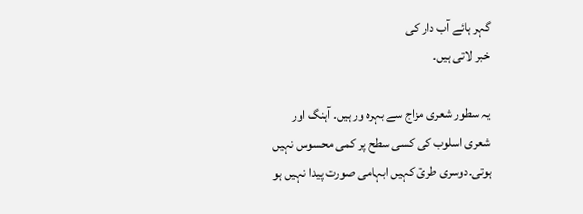گہر ہائے آب دار کی
خبر لاتی ہیں۔

یہ سطور شعری مزاج سے بہرہ ور ہیں۔ آہنگ اور
شعری اسلوب کی کسی سطح پر کمی محسوس نہیں
ہوتی۔دوسری طرؾ کہیں ابہامی صورت پیدا نہیں ہو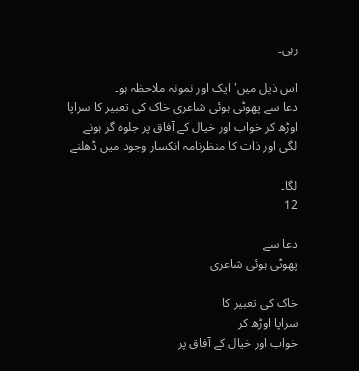رہی۔

اس ذیل میں' ایک اور نمونہ ملاحظہ ہو۔
دعا سے پھوٹی ہوئی شاعری خاک کی تعبیر کا سراپا
اوڑھ کر خواب اور خیال کے آفاق پر جلوہ گر ہونے
لگی اور ذات کا منظرنامہ انکسار وجود میں ڈھلنے

لگا۔
12

دعا سے
پھوٹی ہوئی شاعری

خاک کی تعبیر کا
سراپا اوڑھ کر
خواب اور خیال کے آفاق پر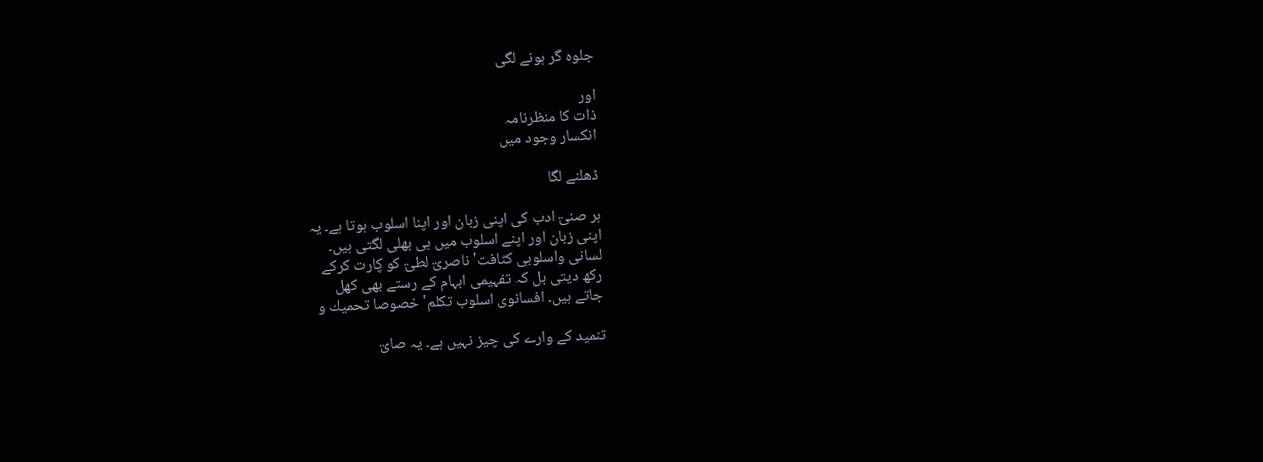جلوہ گر ہونے لگی

اور
ذات کا منظرنامہ
انکسار وجود میں

ڈھلنے لگا

ہر صنؾ ادب کی اپنی زبان اور اپنا اسلوب ہوتا ہے۔ یہ
اپنی زبان اور اپنے اسلوب میں ہی بھلی لگتی ہیں۔
لسانی واسلوبی کثافت' ناصرؾ لطؾ کو ؼارت کرکے
رکھ دیتی بل کہ تفہیمی ابہام کے رستے بھی کھل
جاتے ہیں۔ افسانوی اسلوب تکلم' خصوصا تحمیك و

تنمید کے وارے کی چیز نہیں ہے۔ یہ صاؾ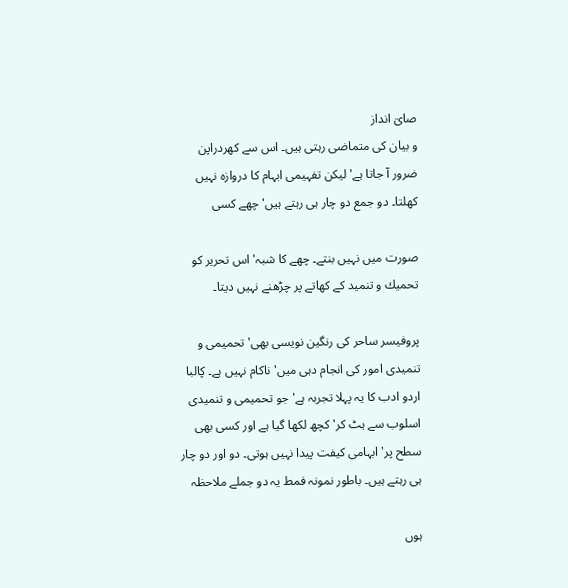صاؾ انداز
و بیان کی متماضی رہتی ہیں۔ اس سے کھردراپن
ضرور آ جاتا ہے' لیکن تفہیمی ابہام کا دروازہ نہیں
کھلتا۔ دو جمع دو چار ہی رہتے ہیں' چھے کسی

صورت میں نہیں بنتے۔ چھے کا شبہ' اس تحریر کو
تحمیك و تنمید کے کھاتے پر چڑھنے نہیں دیتا۔

پروفیسر ساحر کی رنگین نویسی بھی' تحمیمی و
تنمیدی امور کی انجام دہی میں' ناکام نہیں ہے۔ ؼالبا
اردو ادب کا یہ پہلا تجربہ ہے' جو تحمیمی و تنمیدی
اسلوب سے ہٹ کر' کچھ لکھا گیا ہے اور کسی بھی
سطح پر' ابہامی کیفت پیدا نہیں ہوتی۔ دو اور دو چار
ہی رہتے ہیں۔ باطور نمونہ فمط یہ دو جملے ملاحظہ

ہوں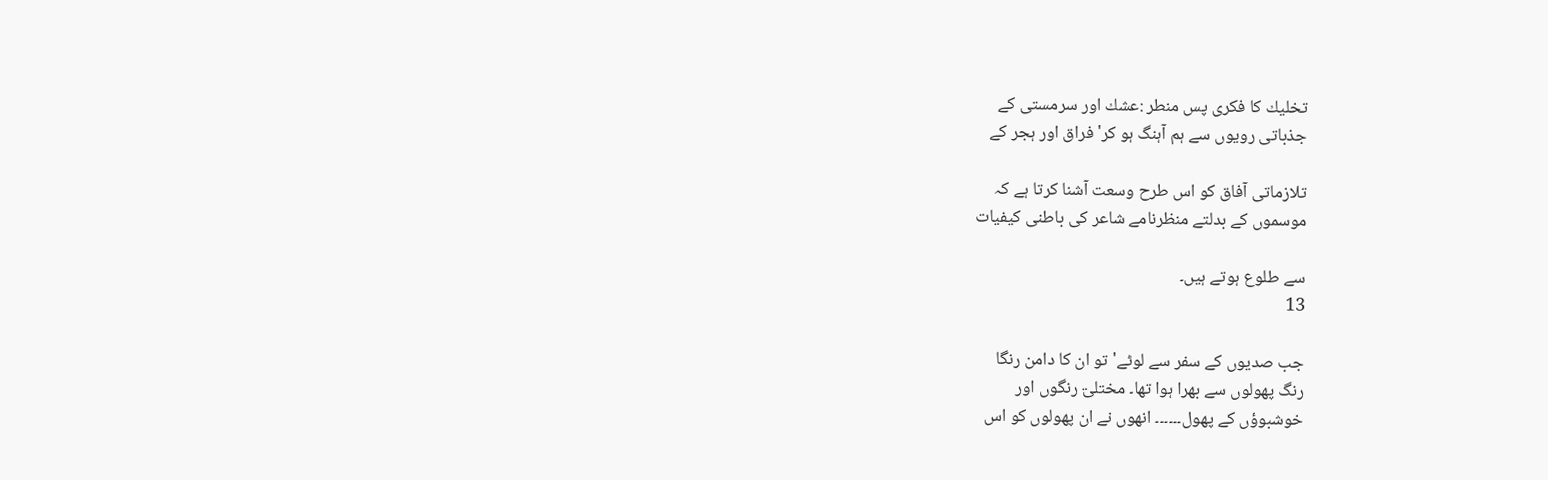تخلیك کا فکری پس منطر :عشك اور سرمستی کے
جذباتی رویوں سے ہم آہنگ ہو کر' فراق اور ہجر کے

تلازماتی آفاق کو اس طرح وسعت آشنا کرتا ہے کہ
موسموں کے بدلتے منظرنامے شاعر کی باطنی کیفیات

سے طلوع ہوتے ہیں۔
13

جب صدیوں کے سفر سے لوٹے' تو ان کا دامن رنگا
رنگ پھولوں سے بھرا ہوا تھا۔ مختلؾ رنگوں اور
خوشبوؤں کے پھول۔۔۔۔۔۔ انھوں نے ان پھولوں کو اس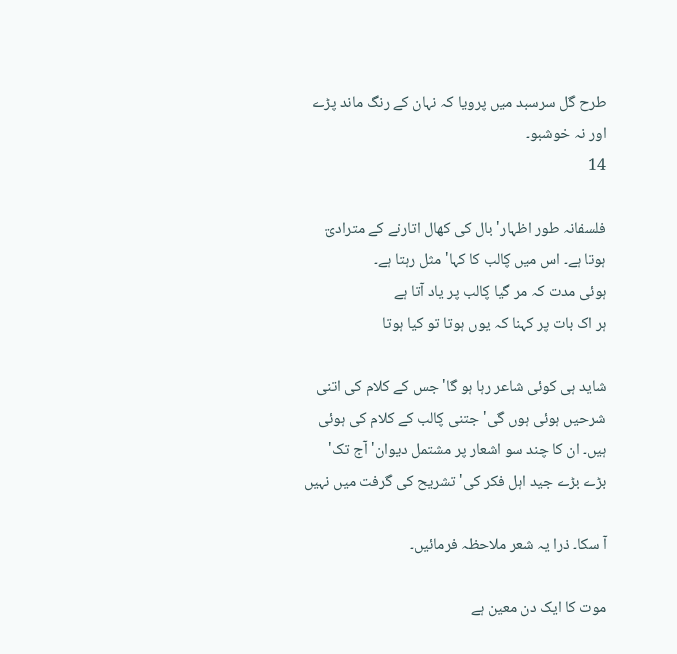طرح گل سرسبد میں پرویا کہ نہان کے رنگ ماند پڑے
اور نہ خوشبو۔
14

فلسفانہ طور اظہار' بال کی کھال اتارنے کے مترادؾ
ہوتا ہے۔ اس میں ؼالب کا کہا' مثل رہتا ہے۔
ہوئی مدت کہ مر گیا ؼالب پر یاد آتا ہے
ہر اک بات پر کہنا کہ یوں ہوتا تو کیا ہوتا

شاید ہی کوئی شاعر رہا ہو گا' جس کے کلام کی اتنی
شرحیں ہوئی ہوں گی' جتنی ؼالب کے کلام کی ہوئی
ہیں۔ ان کا چند سو اشعار پر مشتمل دیوان' آج تک'
بڑے بڑے جید اہل فکر کی' تشریح کی گرفت میں نہیں

آ سکا۔ ذرا یہ شعر ملاحظہ فرمائیں۔

موت کا ایک دن معین ہے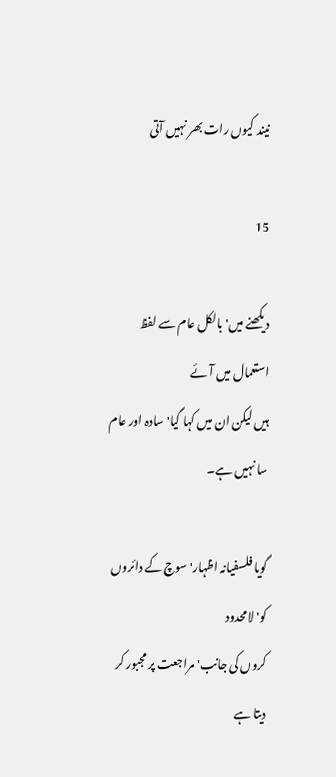نیند کیوں رات بھر نہیں آتی

15

دیکھنے میں' بالکل عام سے لفظ استعمال میں آئے
ہیں لیکن ان میں کہا گیا' سادہ اور عام سا نہیں ہے۔

گویا فلسفیانہ اظہار' سوچ کے دائروں کو' لامحدود
کروں کی جانب' مراجعت پر مجبور کر دیتا ہے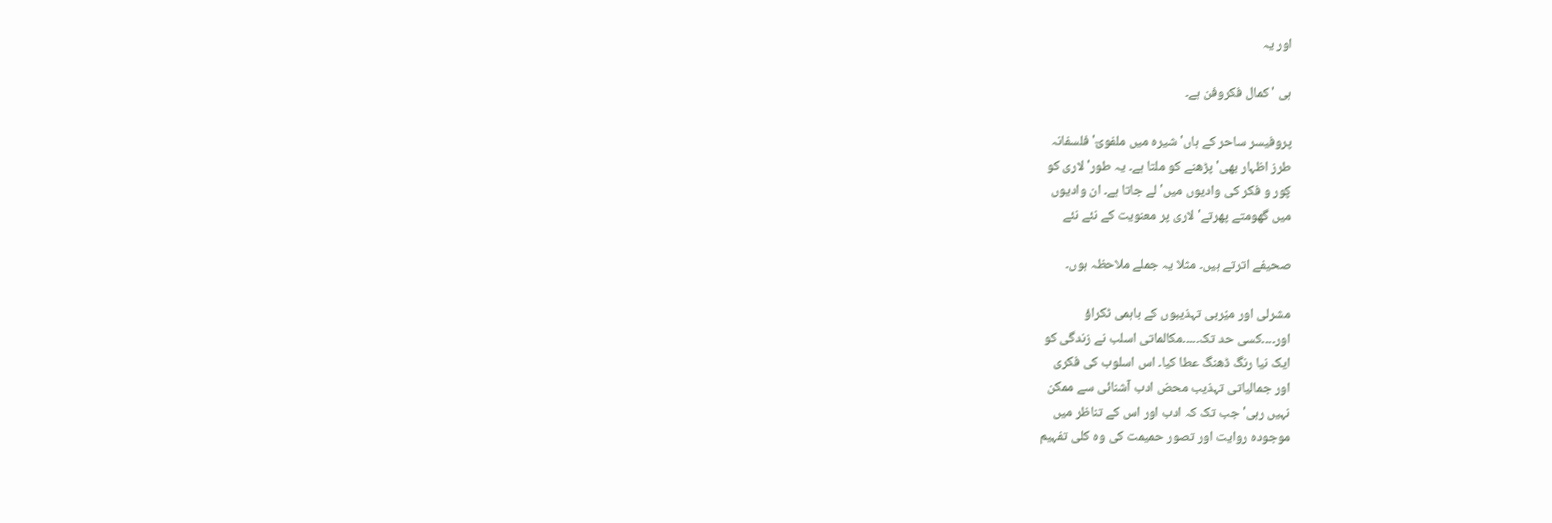اور یہ

ہی ' کمال فکروفن ہے۔

پروفیسر ساحر کے ہاں' شیرہ میں ملفوؾ' فلسفانہ
طرز اظہار بھی' پڑھنے کو ملتا ہے۔ یہ طور' لاری کو
ؼور و فکر کی وادیوں میں' لے جاتا ہے۔ ان وادیوں
میں گھومتے پھرتے' لاری پر معنویت کے نئے نئے

صحیفے اترتے ہیں۔ مثلا یہ جملے ملاحظہ ہوں۔

مشرلی اور مؽربی تہذیبوں کے باہمی ٹکراؤ
اور۔۔۔۔کسی حد تک۔۔۔۔۔مکالماتی اسلب نے زندگی کو
ایک نیا رنگ ڈھنگ عطا کیا۔ اس اسلوب کی فکری
اور جمالیاتی تہذیب محض ادب آشنائی سے ممکن
نہیں رہی' جب تک کہ ادب اور اس کے تناظر میں
موجودہ روایت اور تصور حمیمت کی وہ کلی تفہیم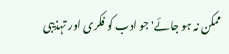ممکن نہ ہو جائے' جو ادب کو فکری اور تہذیبی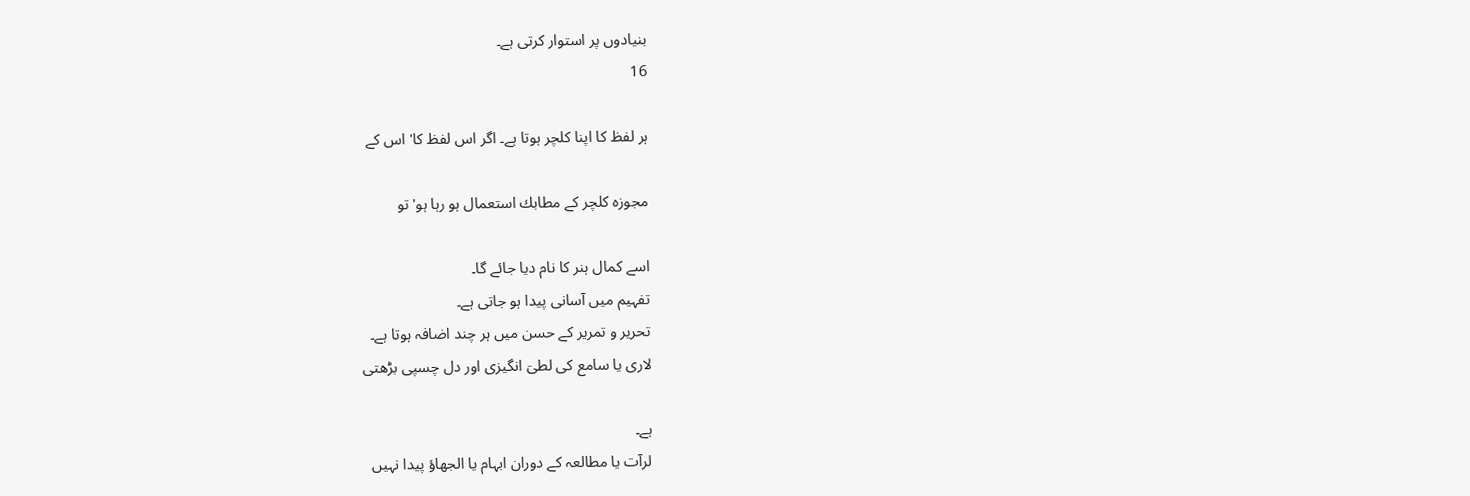بنیادوں پر استوار کرتی ہے۔
16

ہر لفظ کا اپنا کلچر ہوتا ہے۔ اگر اس لفظ کا' اس کے

مجوزہ کلچر کے مطابك استعمال ہو رہا ہو' تو

اسے کمال ہنر کا نام دیا جائے گا۔
تفہیم میں آسانی پیدا ہو جاتی ہے۔
تحریر و تمریر کے حسن میں ہر چند اضافہ ہوتا ہے۔
لاری یا سامع کی لطؾ انگیزی اور دل چسپی بڑھتی

ہے۔
لرآت یا مطالعہ کے دوران ابہام یا الجھاؤ پیدا نہیں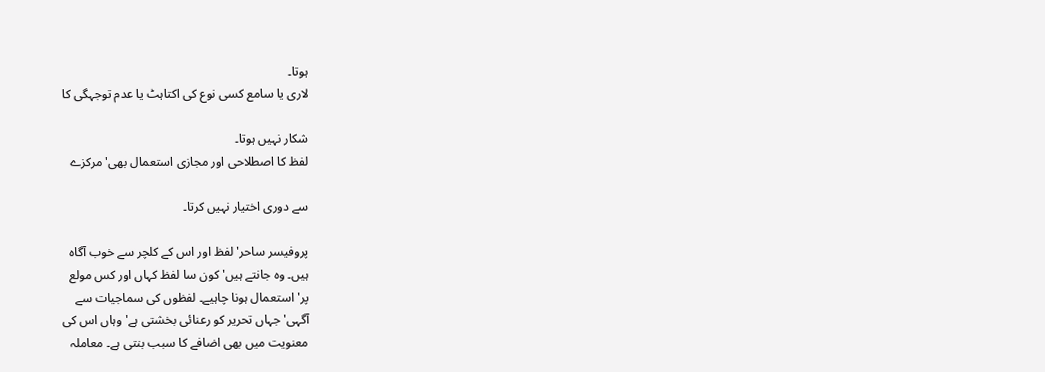ہوتا۔
لاری یا سامع کسی نوع کی اکتاہٹ یا عدم توجہگی کا

شکار نہیں ہوتا۔
لفظ کا اصطلاحی اور مجازی استعمال بھی' مرکزے

سے دوری اختیار نہیں کرتا۔

پروفیسر ساحر' لفظ اور اس کے کلچر سے خوب آگاہ
ہیں۔ وہ جانتے ہیں' کون سا لفظ کہاں اور کس مولع
پر' استعمال ہونا چاہیے۔ لفظوں کی سماجیات سے
آگہی' جہاں تحریر کو رعنائی بخشتی ہے' وہاں اس کی
معنویت میں بھی اضافے کا سبب بنتی ہے۔ معاملہ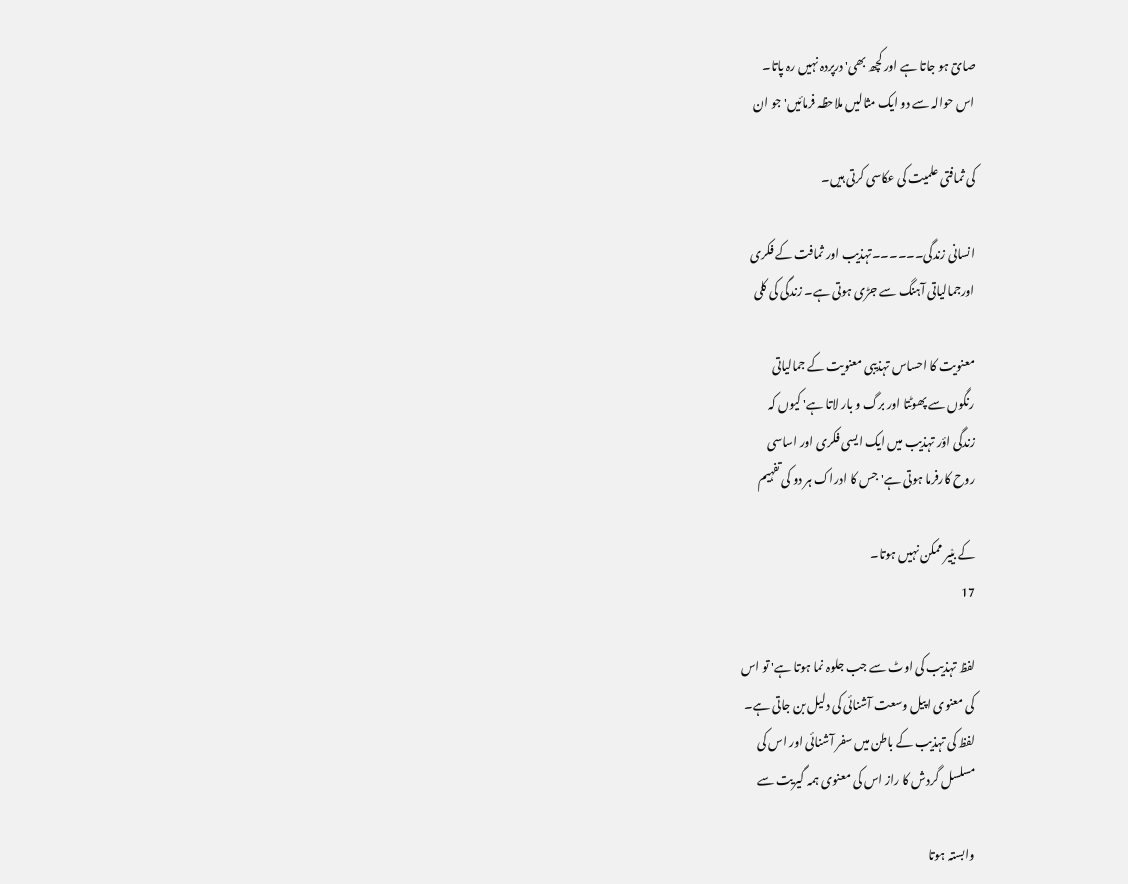صاؾ ہو جاتا ہے اور کچھ بھی' درپردہ نہیں رہ پاتا۔
اس حوالہ سے دو ایک مثالیں ملاحظہ فرمائیں' جو ان

کی ثمافتی علمیت کی عکاسی کرتی ہیں۔

انسانی زندگی۔۔۔۔۔۔تہذیب اور ثمافت کے فکری
اورجمالیاتی آہنگ سے جڑی ہوتی ہے۔ زندگی کی کلی

معنویت کا احساس تہذیبی معنویت کے جمالیاتی
رنگوں سے پھوٹتا اور برگ و بار لاتا ہے' کیوں کہ
زندگی اؤر تہذیب میں ایک ایسی فکری اور اساسی
روح کارفرما ہوتی ہے' جس کا ادراک ہر دو کی تفہیم

کے بؽیر ممکن نہیں ہوتا۔
17

لفظ تہذیب کی اوٹ سے جب جلوہ نما ہوتا ہے' تو اس
کی معنوی اپیل وسعت آشنائی کی دلیل بن جاتی ہے۔
لفظ کی تہذیب کے باطن میں سفر آشنائی اور اس کی
مسلسل گردش کا راز اس کی معنوی ہمہ گیریت سے

وابستہ ہوتا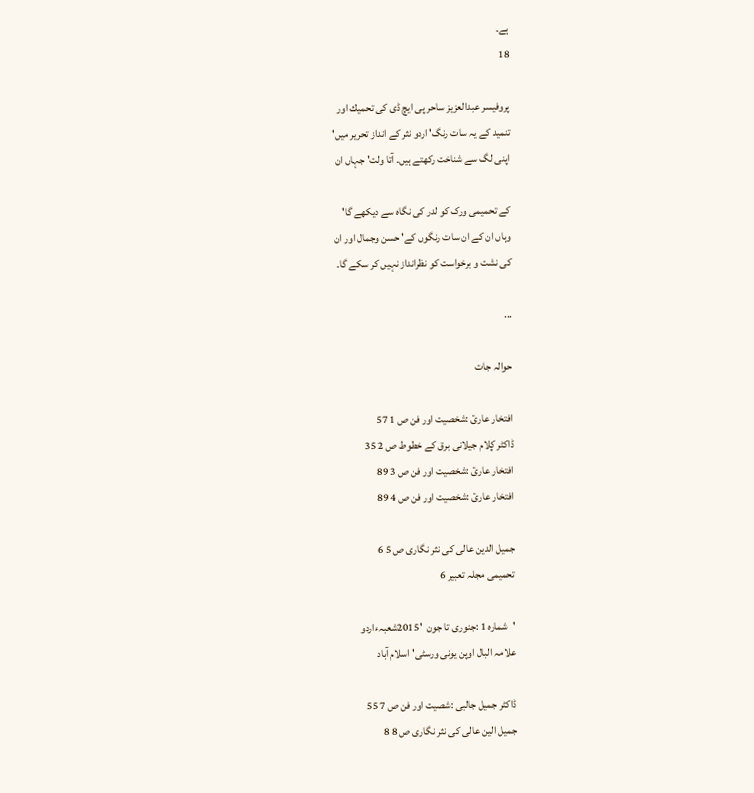ہے۔
18

پروفیسر عبدالعزیز ساحر پی ایچ ڈی کی تحمیك اور
تنمید کے یہ سات رنگ' اردو نثر کے انداز تحریر میں'
اپنی لگ سے شناخت رکھتے ہیں۔ آتا ولت' جہاں ان

کے تحمیمی ورک کو لدر کی نگاہ سے دیکھے گا'
وہاں ان کے ان سات رنگوں کے' حسن وجمال اور ان
کی نشت و برخواست کو نظرانداز نہیں کر سکے گا۔

...

حوالہ جات

افتخار عارؾ :شخصیت اور فن ص 1 57
ڈاکٹر ؼلام جیلانی برق کے خطوط ص 2 35
افتخار عارؾ :شخصیت اور فن ص 3 89
افتخار عارؾ :شخصیت اور فن ص 4 89

جمیل الدین عالی کی نثر نگاری ص 5 6
تحمیمی مجلہ تعبیر 6

'شمارہ 1 :جنوری تا جون  '2015شعبہءاردو
علامہ البال اوپن یونی ورسٹی' اسلام آباد

ڈاکٹر جمیل جالبی :شصیت اور فن ص 7 55
جمیل الین عالی کی نثر نگاری ص 8 8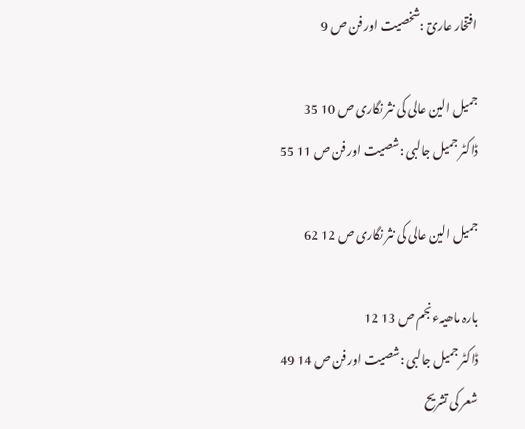افتخار عارؾ :شخصیت اور فن ص 9

جمیل الین عالی کی نثر نگاری ص 10 35
ڈاکٹر جمیل جالبی :شصیت اور فن ص 11 55

جمیل الین عالی کی نثر نگاری ص 12 62

بارہ ماھیہءنجم ص 13 12
ڈاکٹر جمیل جالبی :شصیت اور فن ص 14 49
شعر کی تشریح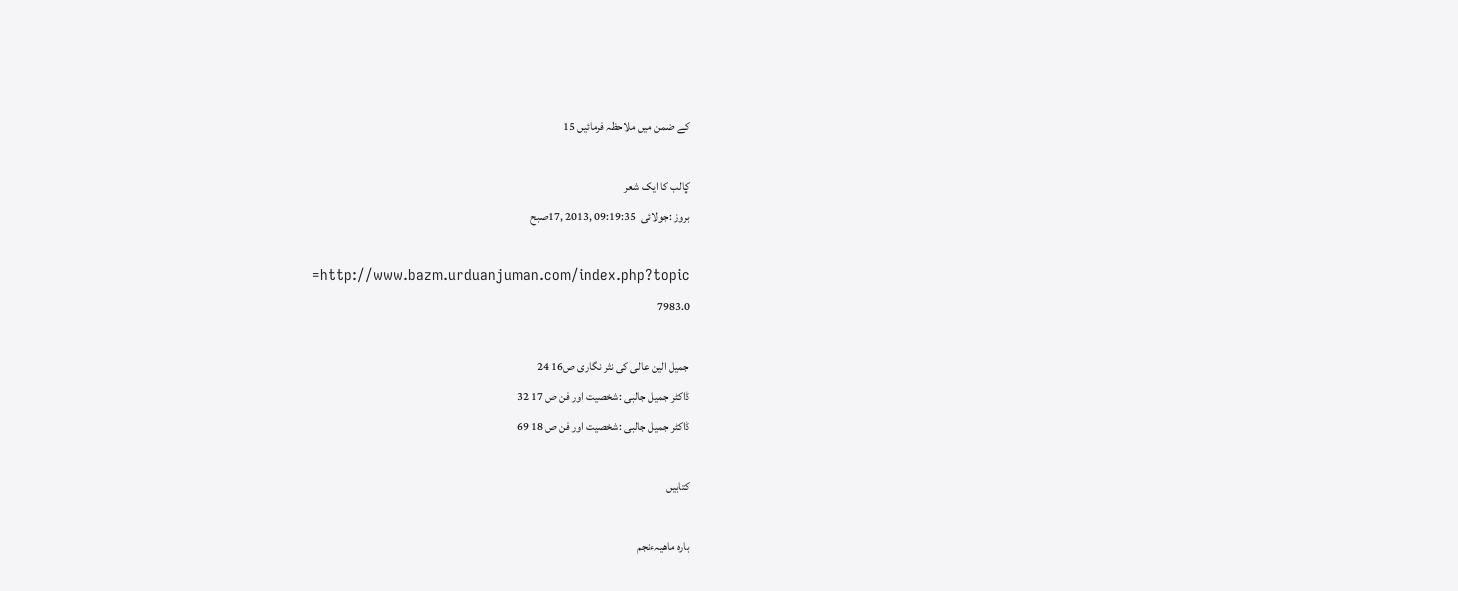کے ضمن میں ملاحظہ فرمائیں 15

ؼالب کا ایک شعر
بروز :جولائی  09:19:35 ,2013 ,17صبح

=http://www.bazm.urduanjuman.com/index.php?topic
7983.0

جمیل الین عالی کی نثر نگاری ص16 24
ڈاکٹر جمیل جالبی :شخصیت اور فن ص 17 32
ڈاکٹر جمیل جالبی :شخصیت اور فن ص 18 69

کتابیں

بارہ ماھیہءنجم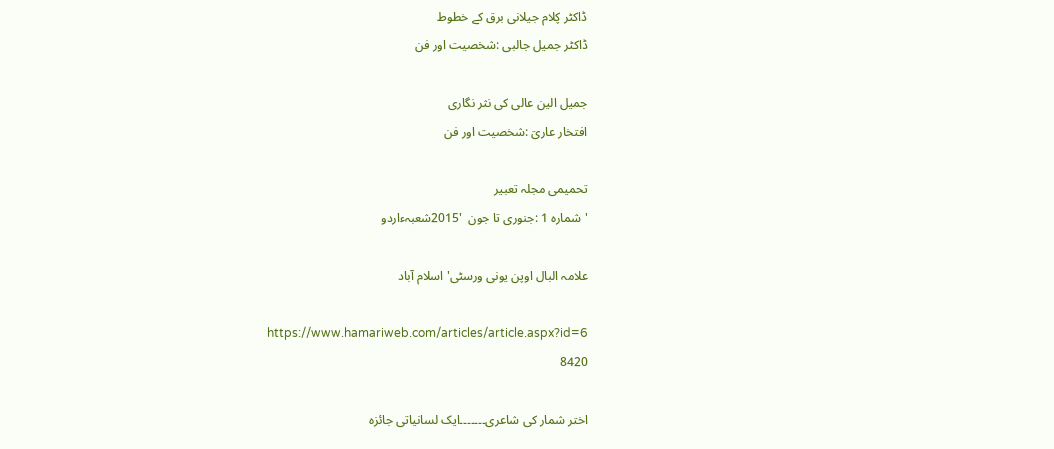ڈاکٹر ؼلام جیلانی برق کے خطوط
ڈاکٹر جمیل جالبی :شخصیت اور فن

جمیل الین عالی کی نثر نگاری
افتخار عارؾ :شخصیت اور فن

تحمیمی مجلہ تعبیر
'شمارہ 1 :جنوری تا جون  '2015شعبہءاردو

علامہ البال اوپن یونی ورسٹی' اسلام آباد

https://www.hamariweb.com/articles/article.aspx?id=6
8420

اختر شمار کی شاعری۔۔۔۔۔۔۔ایک لسانیاتی جائزہ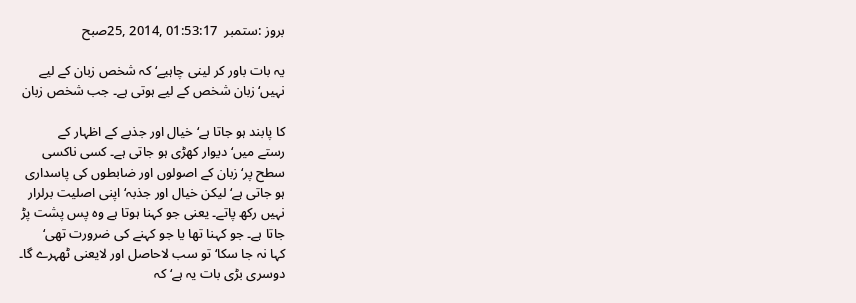بروز :ستمبر  01:53:17 ,2014 ,25صبح

یہ بات باور کر لینی چاہیے‘ کہ شخص زبان کے لیے
نہیں‘ زبان شخص کے لیے ہوتی ہے۔ جب شخص زبان

کا پابند ہو جاتا ہے‘ خیال اور جذبے کے اظہار کے
رستے میں‘ دیوار کھڑی ہو جاتی ہے۔ کسی ناکسی
سطح پر‘ زبان کے اصولوں اور ضابطوں کی پاسداری
ہو جاتی ہے‘ لیکن خیال اور جذبہ‘ اپنی اصلیت برلرار
نہیں رکھ پاتے۔ یعنی جو کہنا ہوتا ہے وہ پس پشت پڑ
جاتا ہے۔ جو کہنا تھا یا جو کہنے کی ضرورت تھی‘
کہا نہ جا سکا‘ تو سب لاحاصل اور لایعنی ٹھہرے گا۔
دوسری بڑی بات یہ ہے‘ کہ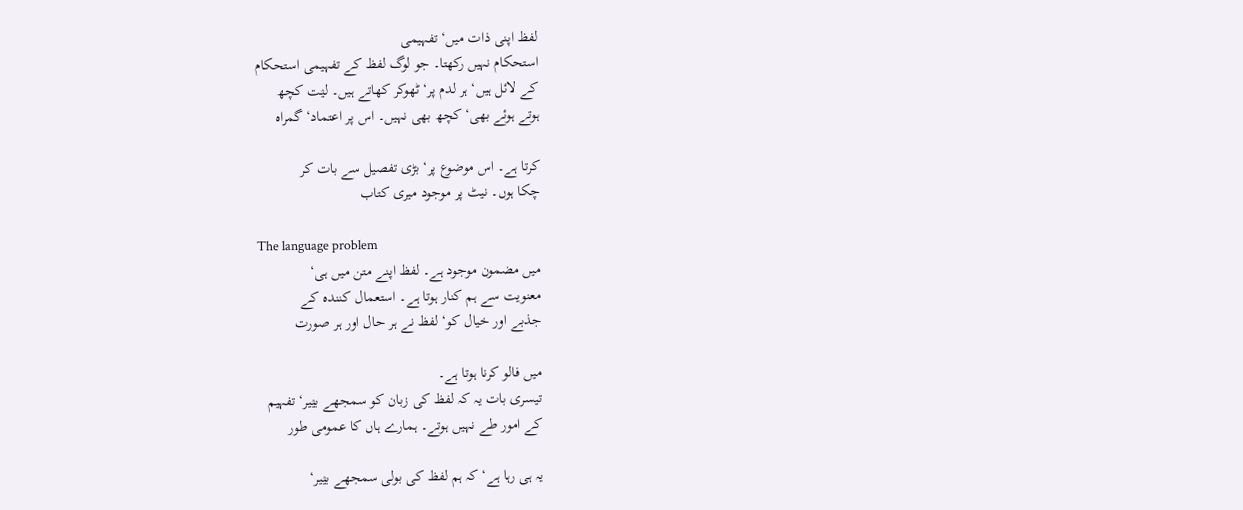لفظ اپنی ذات میں‘ تفہیمی
استحکام نہیں رکھتا۔ جو لوگ لفظ کے تفہیمی استحکام
کے لائل ہیں‘ ہر لدم پر‘ ٹھوکر کھاتے ہیں۔ لؽت کچھ
ہوتے ہوئے بھی‘ کچھ بھی نہیں۔ اس پر اعتماد‘ گمراہ

کرتا ہے۔ اس موضوع پر‘ بڑی تفصیل سے بات کر
چکا ہوں۔ نیٹ پر موجود میری کتاب

The language problem
میں مضمون موجود ہے۔ لفظ اپنے متن میں ہی‘
معنویت سے ہم کنار ہوتا ہے۔ استعمال کنندہ کے
جذبے اور خیال کو‘ لفظ نے ہر حال اور ہر صورت

میں فالو کرنا ہوتا ہے۔
تیسری بات یہ کہ لفظ کی زبان کو سمجھے بؽیر‘ تفہیم
کے امور طے نہیں ہوتے۔ ہمارے ہاں کا عمومی طور

یہ ہی رہا ہے‘ کہ ہم لفظ کی بولی سمجھے بؽیر‘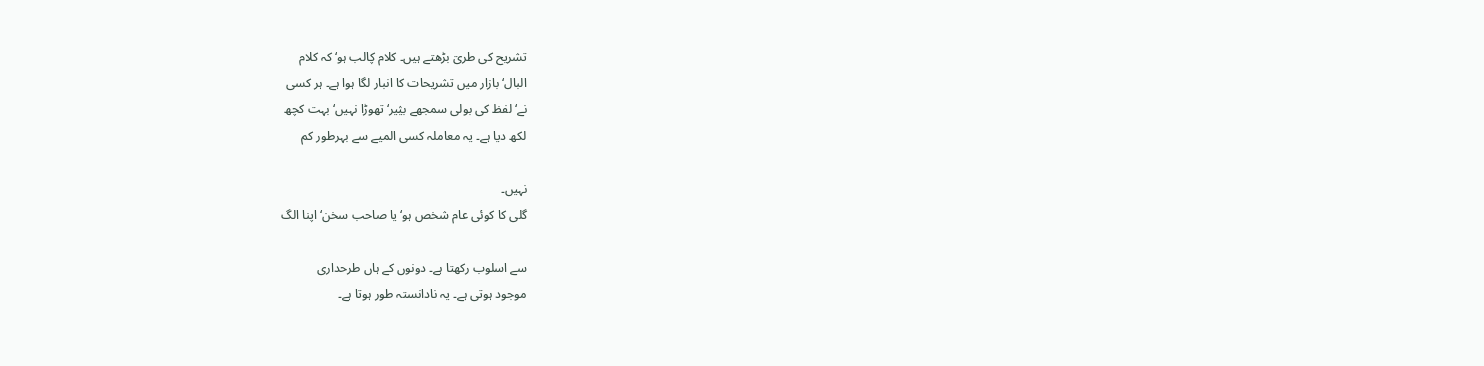تشریح کی طرؾ بڑھتے ہیں۔ کلام ؼالب ہو‘ کہ کلام
البال‘ بازار میں تشریحات کا انبار لگا ہوا ہے۔ ہر کسی
نے‘ لفظ کی بولی سمجھے بؽیر‘ تھوڑا نہیں‘ بہت کچھ
لکھ دیا ہے۔ یہ معاملہ کسی المیے سے بہرطور کم

نہیں۔
گلی کا کوئی عام شخص ہو‘ یا صاحب سخن‘ اپنا الگ

سے اسلوب رکھتا ہے۔ دونوں کے ہاں طرحداری
موجود ہوتی ہے۔ یہ نادانستہ طور ہوتا ہے۔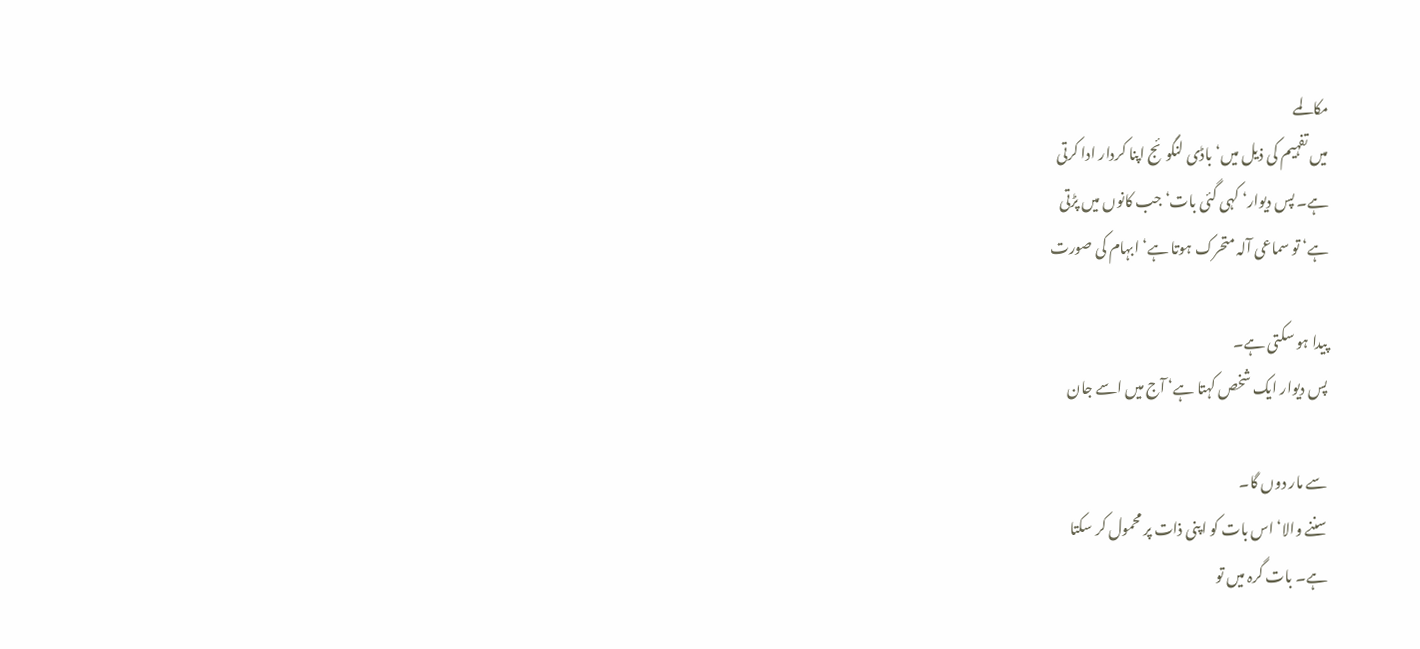مکالمے
میں تفہیم کی ذیل میں‘ باڈی لنگوئج اپنا کردار ادا کرتی
ہے۔ پس دیوار‘ کہی گئی بات‘ جب کانوں میں پڑتی
ہے‘ تو سماعی آلہ متحرک ہوتا ہے‘ ابہام کی صورت

پیدا ہو سکتی ہے۔
پس دیوار ایک شخص کہتا ہے‘ آج میں اسے جان

سے مار دوں گا۔
سننے والا‘ اس بات کو اپنی ذات پر محمول کر سکتا
ہے۔ بات گرہ میں تو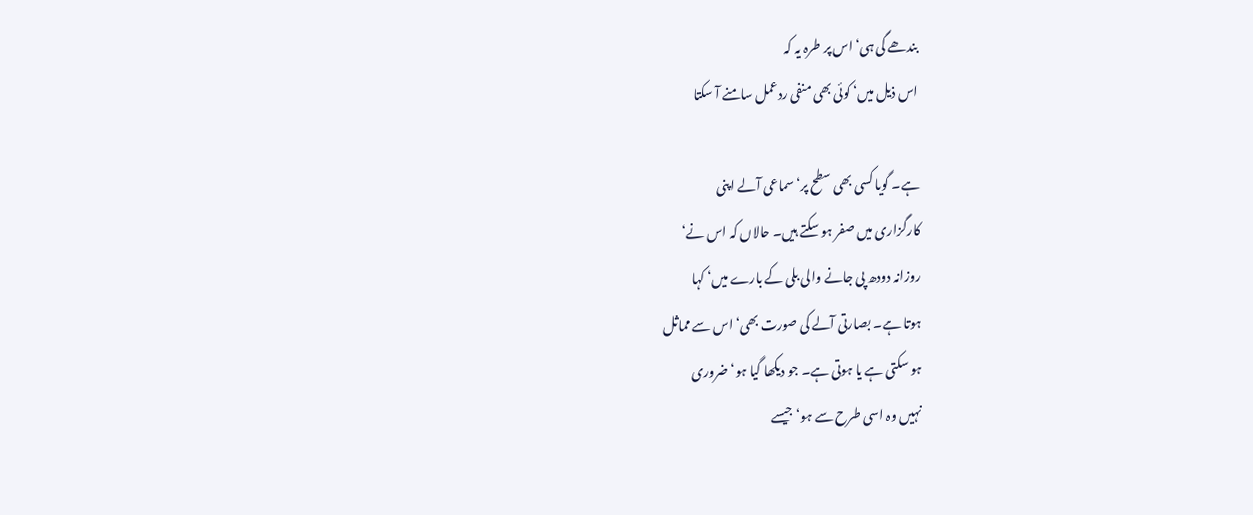بندھے گی ہی‘ اس پر طرہ یہ کہ
اس ذیل میں‘ کوئی بھی منفی ردعمل سامنے آ سکتا

ہے۔ گویا کسی بھی سطح پر‘ سماعی آلے اپنی
کارگزاری میں صفر ہو سکتے ہیں۔ حالاں کہ اس نے‘
روزانہ دودھ پی جانے والی بلی کے بارے میں‘ کہا
ہوتا ہے۔ بصارتی آلے کی صورت بھی‘ اس سے مماثل
ہو سکتی ہے یا ہوتی ہے۔ جو دیکھا گیا ہو‘ ضروری
نہیں وہ اسی طرح سے ہو‘ جیسے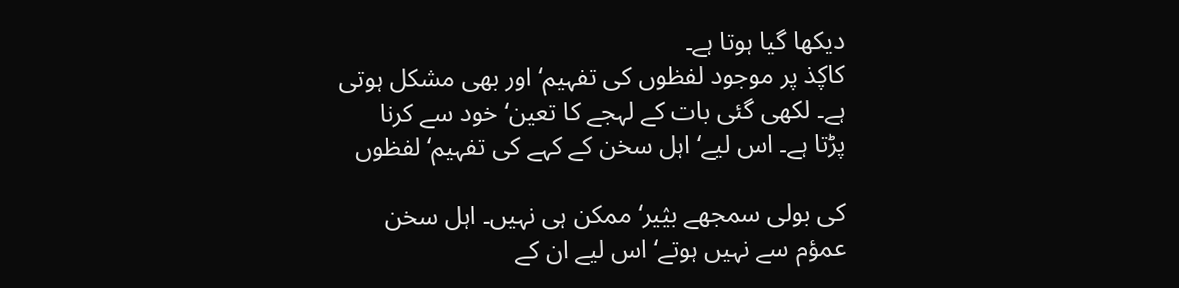دیکھا گیا ہوتا ہے۔
کاؼذ پر موجود لفظوں کی تفہیم‘ اور بھی مشکل ہوتی
ہے۔ لکھی گئی بات کے لہجے کا تعین‘ خود سے کرنا
پڑتا ہے۔ اس لیے‘ اہل سخن کے کہے کی تفہیم‘ لفظوں

کی بولی سمجھے بؽیر‘ ممکن ہی نہیں۔ اہل سخن
عمؤم سے نہیں ہوتے‘ اس لیے ان کے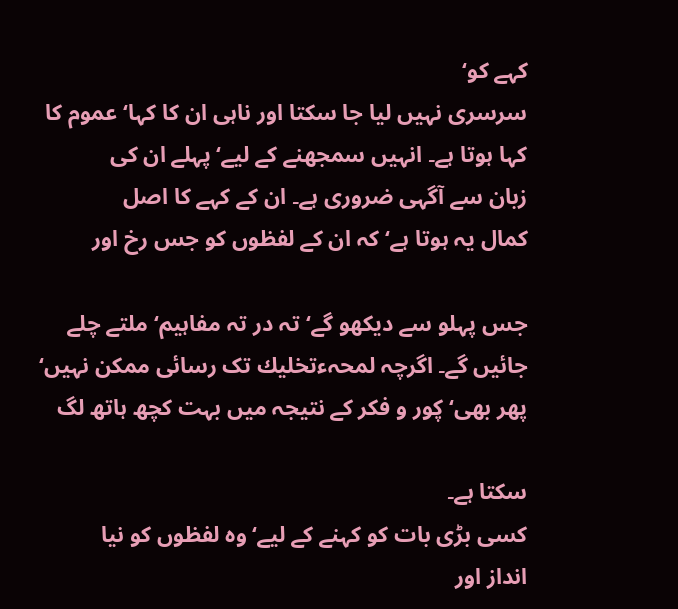کہے کو‘
سرسری نہیں لیا جا سکتا اور ناہی ان کا کہا‘ عموم کا
کہا ہوتا ہے۔ انہیں سمجھنے کے لیے‘ پہلے ان کی
زبان سے آگہی ضروری ہے۔ ان کے کہے کا اصل
کمال یہ ہوتا ہے‘ کہ ان کے لفظوں کو جس رخ اور

جس پہلو سے دیکھو گے‘ تہ در تہ مفاہیم‘ ملتے چلے
جائیں گے۔ اگرچہ لمحہءتخلیك تک رسائی ممکن نہیں‘
پھر بھی‘ ؼور و فکر کے نتیجہ میں بہت کچھ ہاتھ لگ

سکتا ہے۔
کسی بڑی بات کو کہنے کے لیے‘ وہ لفظوں کو نیا
انداز اور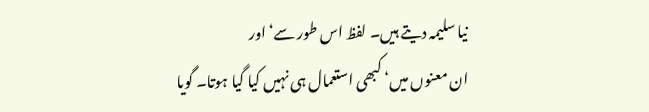نیا سلیمہ دیتے ہیں۔ لفظ اس طور سے‘ اور
ان معنوں میں‘ کبھی استعمال ہی نہیں کیا گیا ہوتا۔ گویا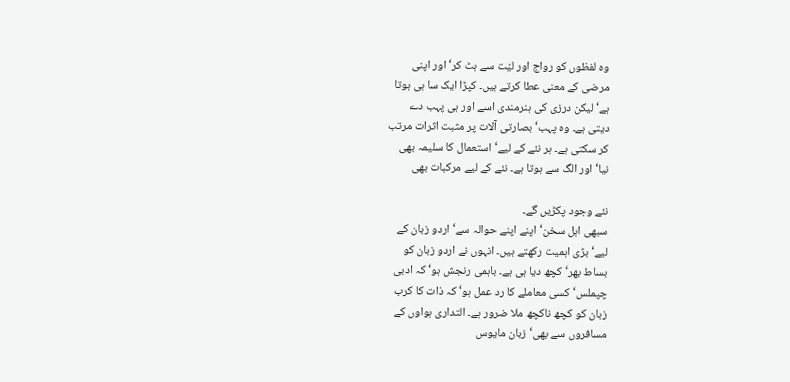وہ لفظوں کو رواج اور لؽت سے ہٹ کر‘ اور اپنی
مرضی کے معنی عطا کرتے ہیں۔ کپڑا ایک سا ہی ہوتا
ہے‘ لیکن درزی کی ہنرمندی اسے اور ہی پہب دے
دیتی ہے۔ وہ پہب‘ بصارتی آلات پر مثبت اثرات مرتب
کر سکتی ہے۔ ہر نئے کے لیے‘ استعمال کا سلیمہ بھی
نیا‘ اور الگ سے ہوتا ہے۔ نئے کے لیے مرکبات بھی

نئے وجود پکڑیں گے۔
سبھی اہل سخن‘ اپنے اپنے حوالہ سے‘ اردو زبان کے
لیے‘ بڑی اہمیت رکھتے ہیں۔ انہوں نے اردو زبان کو
بساط بھر‘ کچھ دیا ہی ہے۔ باہمی رنجش ہو‘ کہ ادبی
چپملس‘ کسی معاملے کا رد عمل ہو‘ کہ ذات کا کرب
زبان کو کچھ ناکچھ ملا ضرور ہے۔ التداری ہواوں کے
مسافروں سے بھی‘ زبان مایوس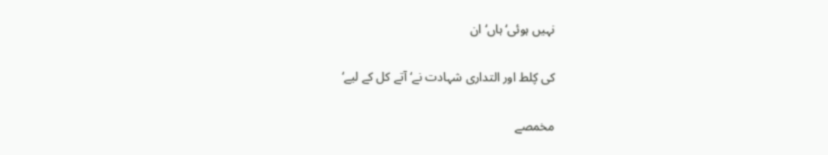نہیں ہوئی‘ ہاں‘ ان

کی ؼلط اور التداری شہادت نے‘ آتے کل کے لیے‘

مخمصے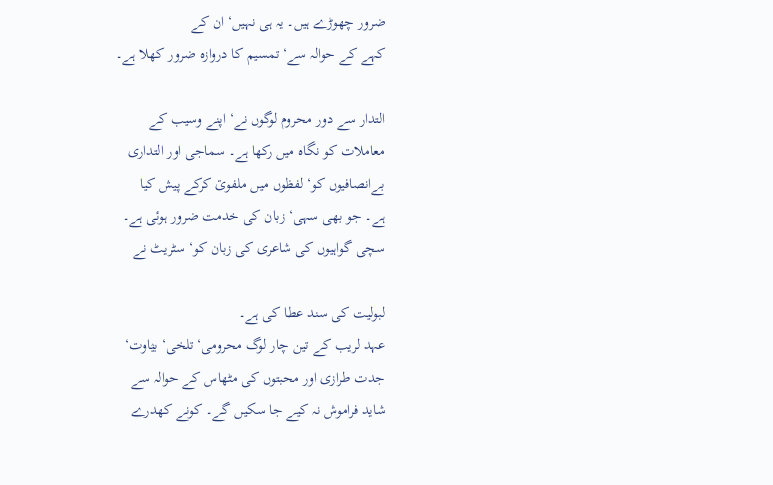ضرور چھوڑے ہیں۔ یہ ہی نہیں‘ ان کے
کہے کے حوالہ سے‘ تمسیم کا دروازہ ضرور کھلا ہے۔

التدار سے دور محروم لوگوں نے‘ اپنے وسیب کے
معاملات کو نگاہ میں رکھا ہے۔ سماجی اور التداری
بےانصافیوں کو‘ لفظوں میں ملفوؾ کرکے پیش کیا
ہے۔ جو بھی سہی‘ زبان کی خدمت ضرور ہوئی ہے۔
سچی گواہیوں کی شاعری کی زبان کو‘ سٹریٹ نے

لبولیت کی سند عطا کی ہے۔
عہد لریب کے تین چار لوگ محرومی‘ تلخی‘ بؽاوت‘
جدت طرازی اور محبتوں کی مٹھاس کے حوالہ سے
شاید فراموش نہ کیے جا سکیں گے۔ کونے کھدرے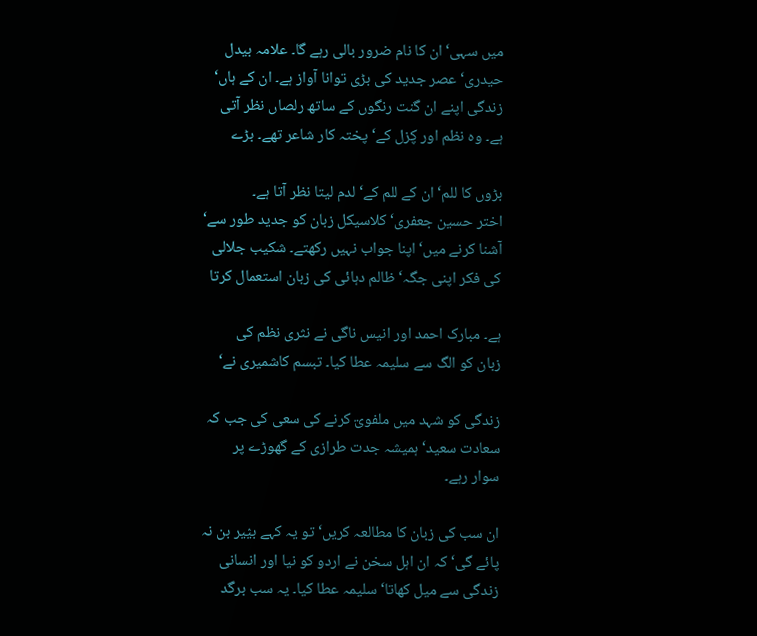میں سہی‘ ان کا نام ضرور بالی رہے گا۔ علامہ بیدل
حیدری‘ عصر جدید کی بڑی توانا آواز ہے۔ ان کے ہاں‘
زندگی اپنے ان گنت رنگوں کے ساتھ رلصاں نظر آتی
ہے۔ وہ نظم اور ؼزل کے‘ پختہ کار شاعر تھے۔ بڑے

بڑوں کا للم‘ ان کے للم کے‘ لدم لیتا نظر آتا ہے۔
اختر حسین جعفری‘ کلاسیکل زبان کو جدید طور سے‘
آشنا کرنے میں‘ اپنا جواب نہیں رکھتے۔ شکیب جلالی
کی فکر اپنی جگہ‘ ظالم دہائی کی زبان استعمال کرتا

ہے۔ مبارک احمد اور انیس ناگی نے نثری نظم کی
زبان کو الگ سے سلیمہ عطا کیا۔ تبسم کاشمیری نے‘

زندگی کو شہد میں ملفوؾ کرنے کی سعی کی جب کہ
سعادت سعید‘ ہمیشہ جدت طرازی کے گھوڑے پر
سوار رہے۔

ان سب کی زبان کا مطالعہ کریں‘ تو یہ کہے بؽیر بن نہ
پائے گی‘ کہ ان اہل سخن نے اردو کو نیا اور انسانی
زندگی سے میل کھاتا‘ سلیمہ عطا کیا۔ یہ سب برگد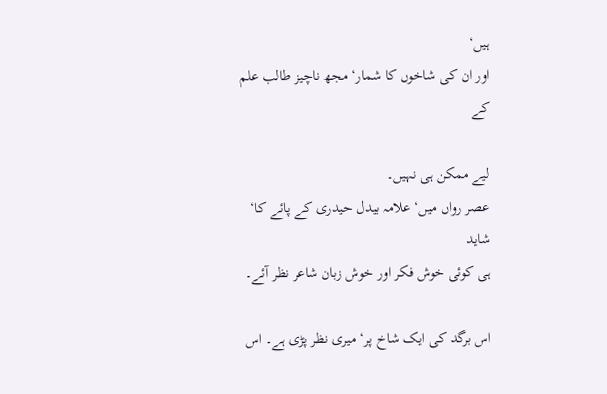ہیں‘
اور ان کی شاخوں کا شمار‘ مجھ ناچیز طالب علم کے

لیے ممکن ہی نہیں۔
عصر رواں میں‘ علامہ بیدل حیدری کے پائے کا‘ شاید
ہی کوئی خوش فکر اور خوش زبان شاعر نظر آئے۔

اس برگد کی ایک شاخ پر‘ میری نظر پڑی ہے۔ اس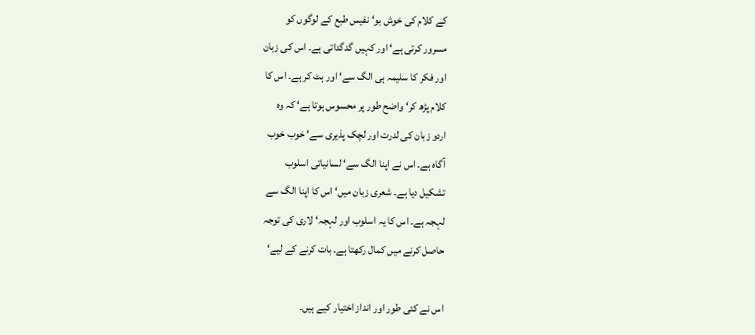کے کلام کی خوش بو‘ نفیس طبع کے لوگوں کو
مسرور کرتی ہے‘ اور کہیں گدگداتی ہے۔ اس کی زبان
اور فکر کا سلیمہ ہی الگ سے‘ اور ہٹ کر ہے۔ اس کا
کلام پڑھ کر‘ واضح طور پر محسوس ہوتا ہے‘ کہ وہ
اردو زبان کی لدرت اور لچک پذیری سے‘ خوب خوب
آگاہ ہے۔ اس نے اپنا الگ سے‘ لسانیاتی اسلوب
تشکیل دیا ہے۔ شعری زبان میں‘ اس کا اپنا الگ سے
لہجہ ہے۔ اس کا یہ اسلوب اور لہجہ‘ لاری کی توجہ
حاصل کرنے میں کمال رکھتا ہے۔ بات کرنے کے لیے‘

اس نے کئی طور اور انداز اختیار کیے ہیں۔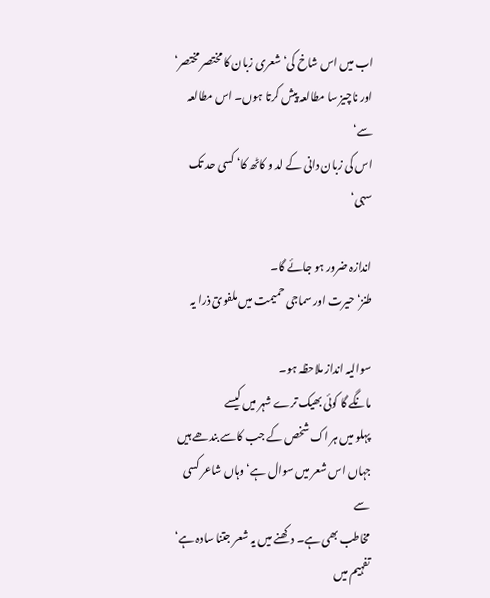اب میں اس شاخ کی‘ شعری زبان کا مختصر مختصر‘
اور ناچیز سا مطالعہ پیش کرتا ہوں۔ اس مطالعہ سے‘
اس کی زبان دانی کے لد و کاٹھ کا‘ کسی حد تک سہی‘

اندازہ ضرور ہو جائے گا۔
طنز‘ حیرت اور سماجی حمیمت میں ملفوؾ ذرا یہ

سوالیہ انداز ملاحظہ ہو۔
مانگے گا کوئی بھیک ترے شہر میں کیسے
پہلو میں ہر اک شخص کے جب کاسے بندھے ہیں
جہاں اس شعر میں سوال ہے‘ وہاں شاعر کسی سے
مخاطب بھی ہے۔ دکھنے میں یہ شعر جتنا سادہ ہے‘
تفہیم میں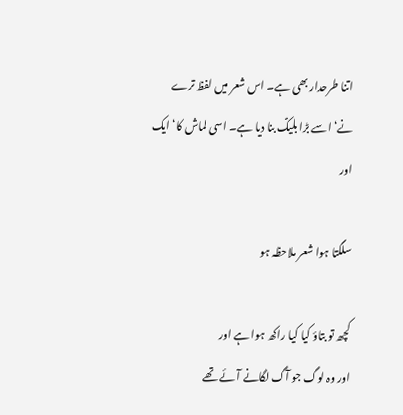اتنا طرحدار بھی ہے۔ اس شعر میں لفظ ترے
نے‘ اسے بڑا بلیػ بنا دیا ہے۔ اسی لماش کا‘ ایک اور

سلگتا ہوا شعر ملاحظہ ہو

کچھ تو بتاؤ کیا کیا راکھ ہوا ہے اور
اور وہ لوگ جو آگ لگانے آئے تھے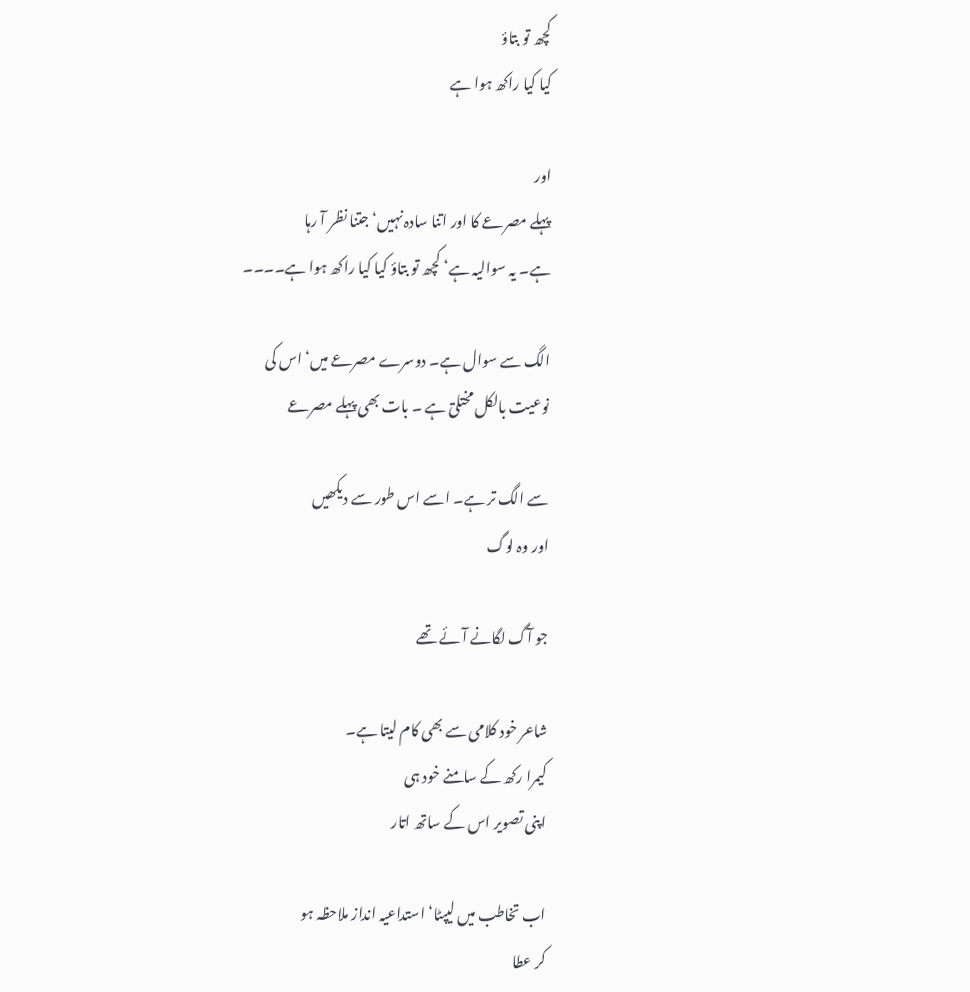کچھ تو بتاؤ
کیا کیا راکھ ہوا ہے

اور
پہلے مصرعے کا اور اتنا سادہ نہیں‘ جتنا نظر آ رہا
ہے۔ یہ سوالیہ ہے‘ کچھ تو بتاؤ کیا کیا راکھ ہوا ہے۔۔۔۔

الگ سے سوال ہے۔ دوسرے مصرعے میں‘ اس کی
نوعیت بالکل مختلؾ ہے ۔ بات بھی پہلے مصرعے

سے الگ تر ہے۔ اسے اس طور سے دیکھیں
اور وہ لوگ

جو آگ لگانے آئے تھے

شاعر خود کلامی سے بھی کام لیتا ہے۔
کیمرا رکھ کے سامنے خود ہی
اپنی تصویر اس کے ساتھ اتار

اب تخاطب میں لیپٹا‘ استداعیہ انداز ملاحظہ ہو
کر عطا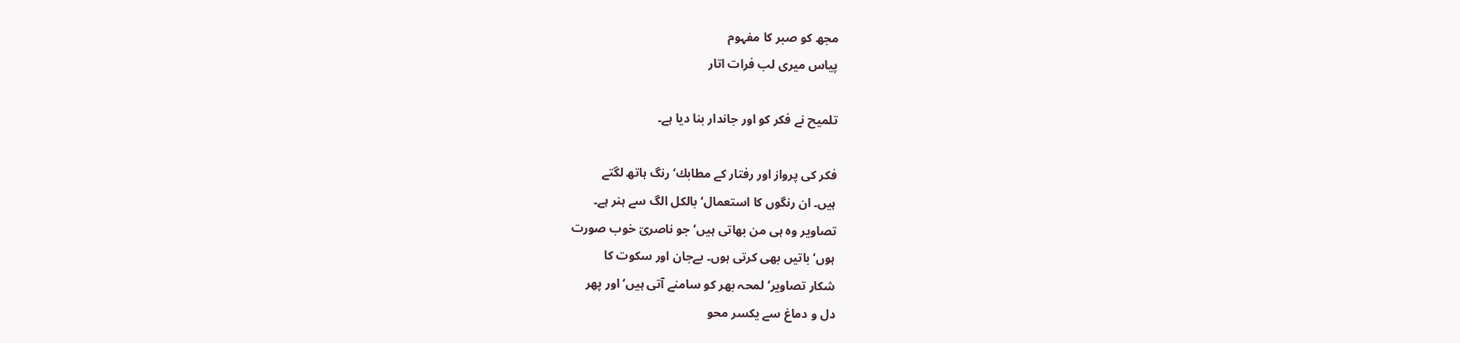مجھ کو صبر کا مفہوم
پیاس میری لب فرات اتار

تلمیح نے فکر کو اور جاندار بنا دیا ہے۔

فکر کی پرواز اور رفتار کے مطابك‘ رنگ ہاتھ لگتے
ہیں۔ ان رنگوں کا استعمال‘ بالکل الگ سے ہنر ہے۔
تصاویر وہ ہی من بھاتی ہیں‘ جو ناصرؾ خوب صورت
ہوں‘ باتیں بھی کرتی ہوں۔ بےجان اور سکوت کا
شکار تصاویر‘ لمحہ بھر کو سامنے آتی ہیں‘ اور پھر
دل و دماغ سے یکسر محو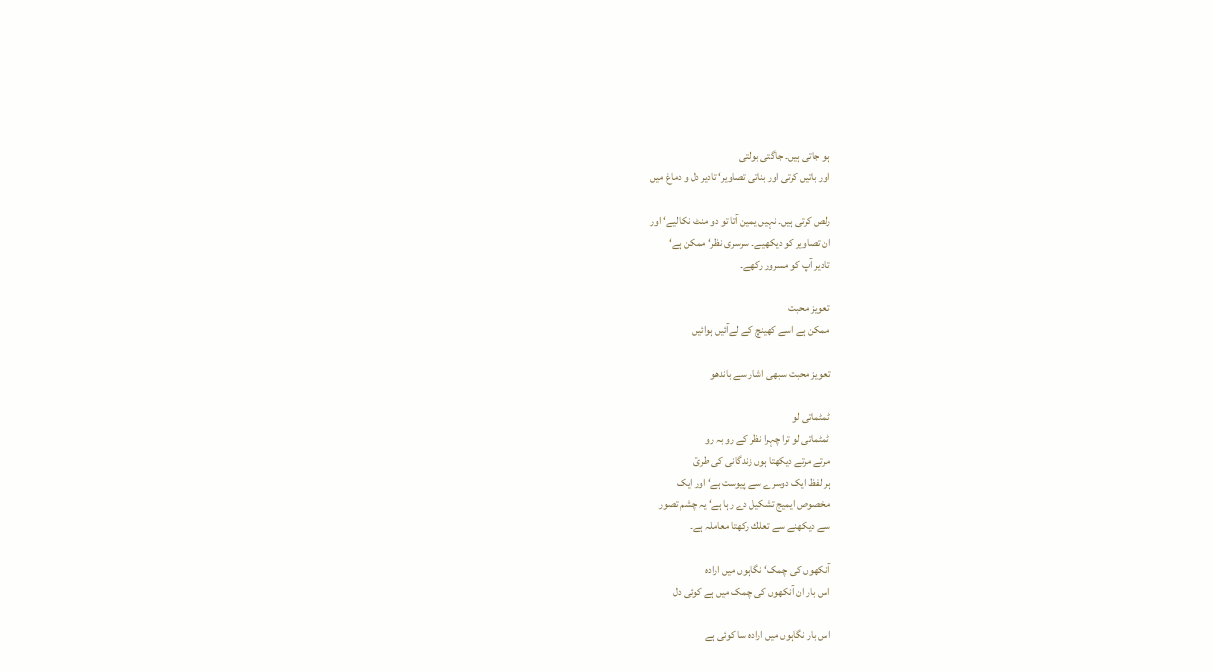ہو جاتی ہیں۔ جاگتی بولتی
اور باتیں کرتی اور بناتی تصاویر‘ تادیر دل و دماغ میں

رلص کرتی ہیں۔ نہیں یمین آتا تو دو منٹ نکالیے‘ اور
ان تصاویر کو دیکھیے۔ سرسری نظر‘ ممکن ہے‘
تادیر آپ کو مسرور رکھے۔

تعویز محبت
ممکن ہے اسے کھینچ کے لےآئیں ہوائیں

تعویز محبت سبھی اشار سے باندھو

ٹمٹماتی لو
ٹمٹماتی لو ترا چہرا نظر کے رو بہ رو
مرتے مرتے دیکھتا ہوں زندگانی کی طرؾ
ہر لفظ ایک دوسرے سے پیوست ہے‘ اور ایک
مخصوص ایمیج تشکیل دے رہا ہے‘ یہ چشم تصور
سے دیکھنے سے تعلك رکھتا معاملہ ہے۔

آنکھوں کی چمک‘ نگاہوں میں ارادہ
اس بار ان آنکھوں کی چمک میں ہے کوئی دل

اس بار نگاہوں میں ارادہ سا کوئی ہے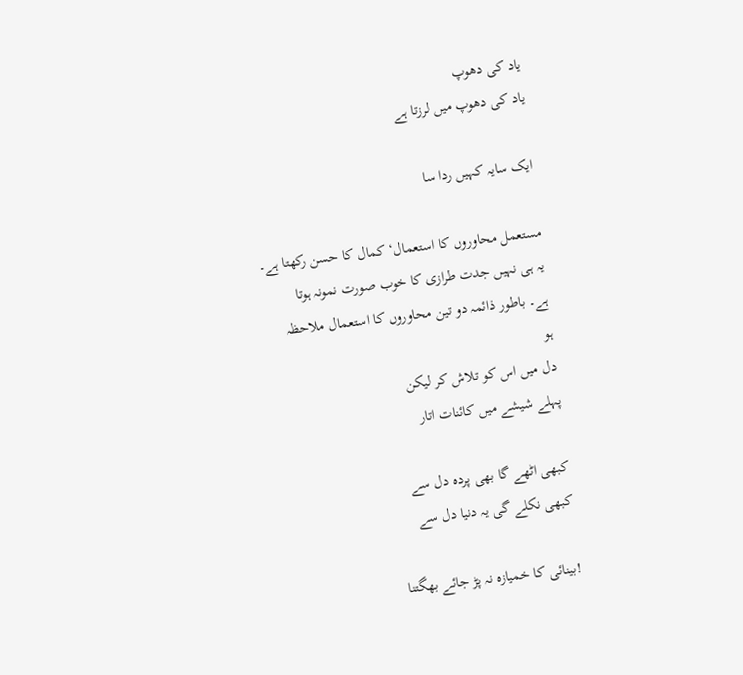یاد کی دھوپ
یاد کی دھوپ میں لرزتا ہے

ایک سایہ کہیں ردا سا

مستعمل محاوروں کا استعمال‘ کمال کا حسن رکھتا ہے۔
یہ ہی نہیں جدت طرازی کا خوب صورت نمونہ ہوتا
ہے۔ باطور ذائمہ دو تین محاوروں کا استعمال ملاحظہ
ہو
دل میں اس کو تلاش کر لیکن
پہلے شیشے میں کائنات اتار

کبھی اٹھے گا بھی پردہ دل سے
کبھی نکلے گی یہ دنیا دل سے

!بینائی کا خمیازہ نہ پڑ جائے بھگتنا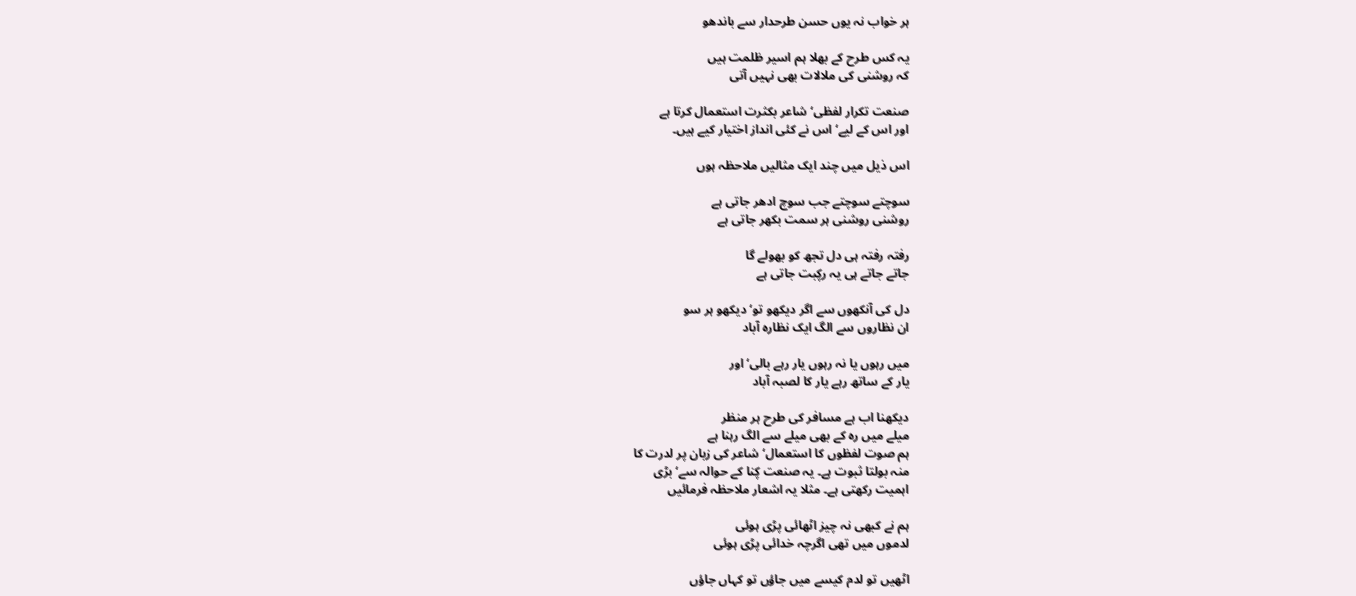ہر خواب نہ یوں حسن طرحدار سے باندھو

یہ کس طرح کے بھلا ہم اسیر ظلمت ہیں
کہ روشنی کی ملالات بھی نہیں آتی

صنعت تکرار لفظی‘ شاعر بکثرت استعمال کرتا ہے
اور اس کے لیے‘ اس نے کئی انداز اختیار کیے ہیں۔

اس ذیل میں چند ایک مثالیں ملاحظہ ہوں

سوچتے سوچتے جب سوچ ادھر جاتی ہے
روشنی روشنی ہر سمت بکھر جاتی ہے

رفتہ رفتہ ہی دل تجھ کو بھولے گا
جاتے جاتے ہی یہ رؼبت جاتی ہے

دل کی آنکھوں سے اگر دیکھو تو‘ دیکھو ہر سو
ان نظاروں سے الگ ایک نظارہ آباد

میں رہوں یا نہ رہوں یار رہے بالی‘ اور
یار کے ساتھ رہے یار کا لصبہ آباد

دیکھنا اب ہے مسافر کی طرح ہر منظر
میلے میں رہ کے بھی میلے سے الگ رہنا ہے
ہم صوت لفظوں کا استعمال‘ شاعر کی زبان پر لدرت کا
منہ بولتا ثبوت ہے۔ یہ صنعت ؼنا کے حوالہ سے‘ بڑی
اہمیت رکھتی ہے۔ مثلا یہ اشعار ملاحظہ فرمائیں

ہم نے کبھی نہ چیز اٹھائی پڑی ہوئی
لدموں میں تھی اگرچہ خدائی پڑی ہوئی

اٹھیں تو لدم کیسے میں جاؤں تو کہاں جاؤں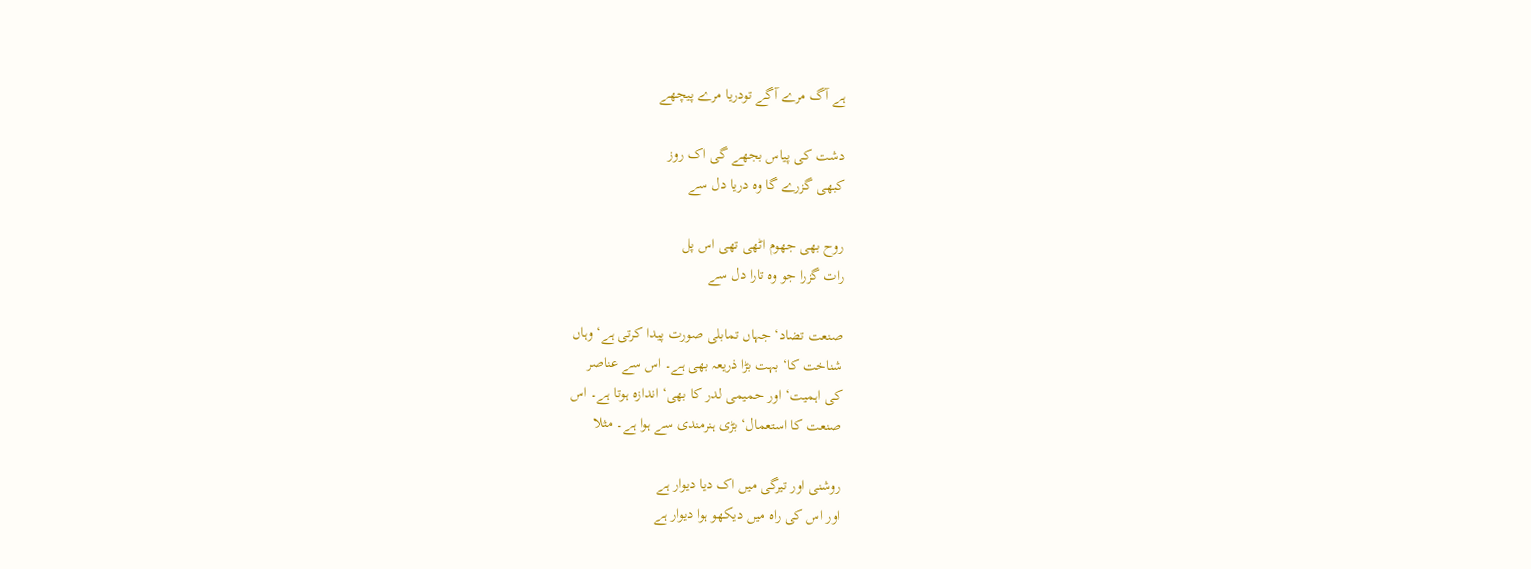ہے آگ مرے آگے تودریا مرے پیچھے

دشت کی پیاس بجھے گی اک روز
کبھی گزرے گا وہ دریا دل سے

روح بھی جھوم اٹھی تھی اس پل
رات گزرا جو وہ تارا دل سے

صنعت تضاد‘ جہاں تمابلی صورت پیدا کرتی ہے‘ وہاں
شناخت کا‘ بہت بڑا ذریعہ بھی ہے۔ اس سے عناصر
کی اہمیت‘ اور حمیمی لدر کا بھی‘ اندازہ ہوتا ہے۔ اس
صنعت کا استعمال‘ بڑی ہنرمندی سے ہوا ہے۔ مثلا

روشنی اور تیرگی میں اک دیا دیوار ہے
اور اس کی راہ میں دیکھو ہوا دیوار ہے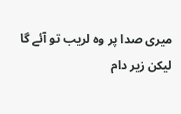میری صدا پر وہ لریب تو آئے گا
لیکن زیر دام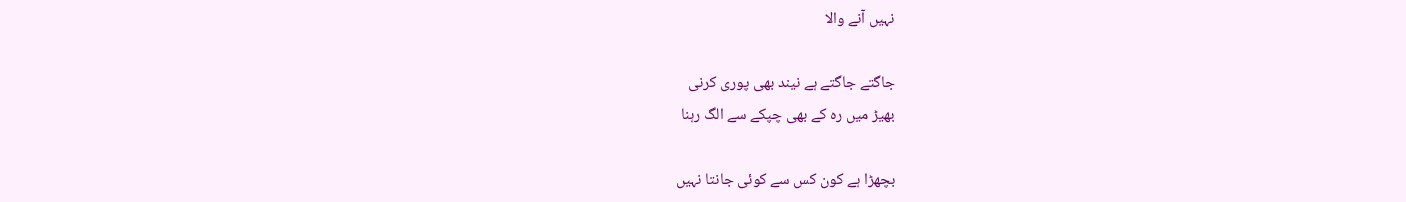نہیں آنے والا

جاگتے جاگتے ہے نیند بھی پوری کرنی
بھیڑ میں رہ کے بھی چپکے سے الگ رہنا

بچھڑا ہے کون کس سے کوئی جانتا نہیں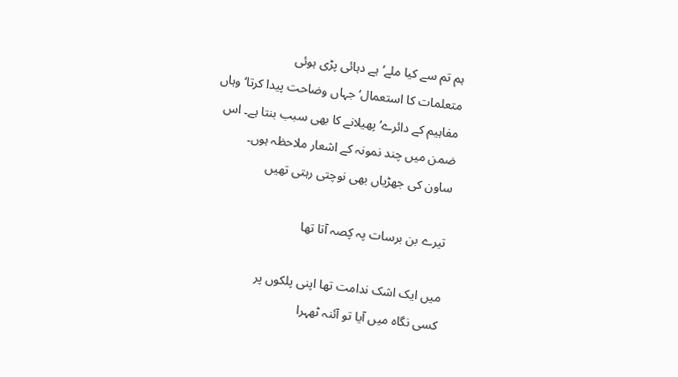ہم تم سے کیا ملے‘ ہے دہائی پڑی ہوئی
متعلمات کا استعمال‘ جہاں وضاحت پیدا کرتا‘ وہاں
مفاہیم کے دائرے‘ پھیلانے کا بھی سبب بنتا ہے۔ اس
ضمن میں چند نمونہ کے اشعار ملاحظہ ہوں۔
ساون کی جھڑیاں بھی نوچتی رہتی تھیں

تیرے بن برسات پہ ؼصہ آتا تھا

میں ایک اشک ندامت تھا اپنی پلکوں پر
کسی نگاہ میں آیا تو آئنہ ٹھہرا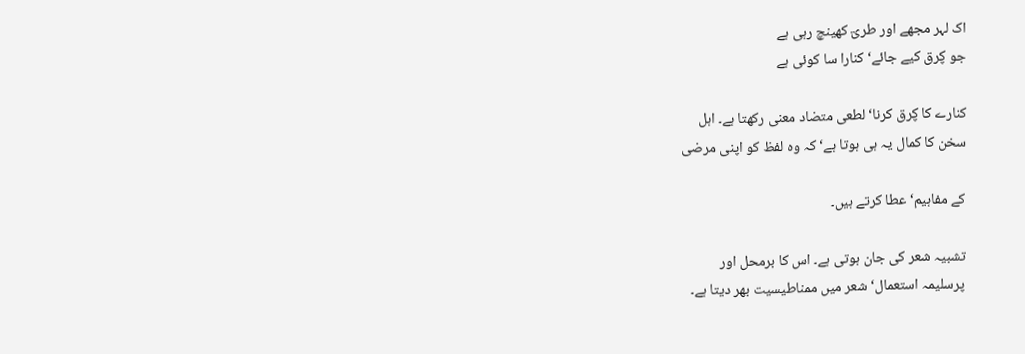اک لہر مجھے اور طرؾ کھینچ رہی ہے
جو ؼرق کیے جائے‘ کنارا سا کوئی ہے

کنارے کا ؼرق کرنا‘ لطعی متضاد معنی رکھتا ہے۔ اہل
سخن کا کمال یہ ہی ہوتا ہے‘ کہ وہ لفظ کو اپنی مرضی

کے مفاہیم‘ عطا کرتے ہیں۔

تشبیہ شعر کی جان ہوتی ہے۔ اس کا برمحل اور
پرسلیمہ استعمال‘ شعر میں ممناطیسیت بھر دیتا ہے۔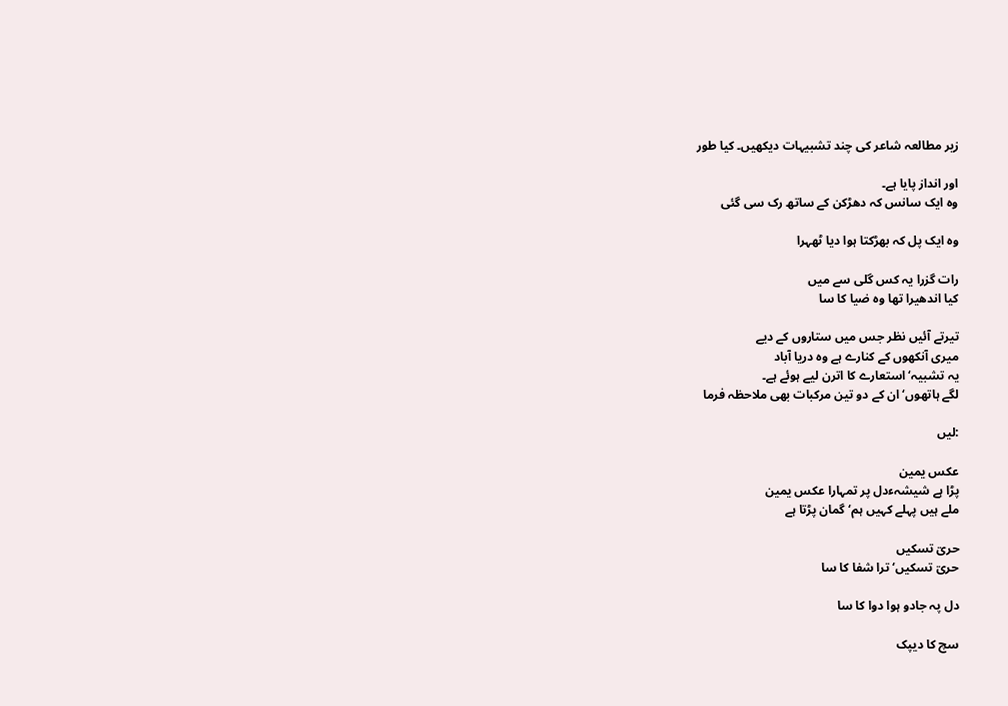زیر مطالعہ شاعر کی چند تشبیہات دیکھیں۔ کیا طور

اور انداز پایا ہے۔
وہ ایک سانس کہ دھڑکن کے ساتھ رک سی گئی

وہ ایک پل کہ بھڑکتا ہوا دیا ٹھہرا

رات گزرا یہ کس گلی سے میں
کیا اندھیرا تھا وہ ضیا کا سا

تیرتے آئیں نظر جس میں ستاروں کے دیے
میری آنکھوں کے کنارے ہے وہ دریا آباد
یہ تشبیہ‘ استعارے کا اترن لیے ہوئے ہے۔
لگے ہاتھوں‘ ان کے دو تین مرکبات بھی ملاحظہ فرما

:لیں

عکس یمین
پڑا ہے شیشہءدل پر تمہارا عکس یمین
ملے ہیں پہلے کہیں ہم‘ گمان پڑتا ہے

حرؾ تسکیں
حرؾ تسکیں‘ ترا شفا کا سا

دل پہ جادو ہوا دوا کا سا

سچ کا دیپک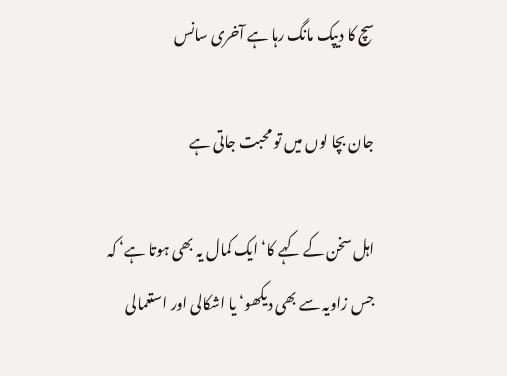سچ کا دیپک مانگ رہا ہے آخری سانس

جان بچا لوں میں تو محبت جاتی ہے

اہل سخن کے کہے کا‘ ایک کمال یہ بھی ہوتا ہے‘ کہ
جس زاویہ سے بھی دیکھو‘ یا اشکالی اور استعمالی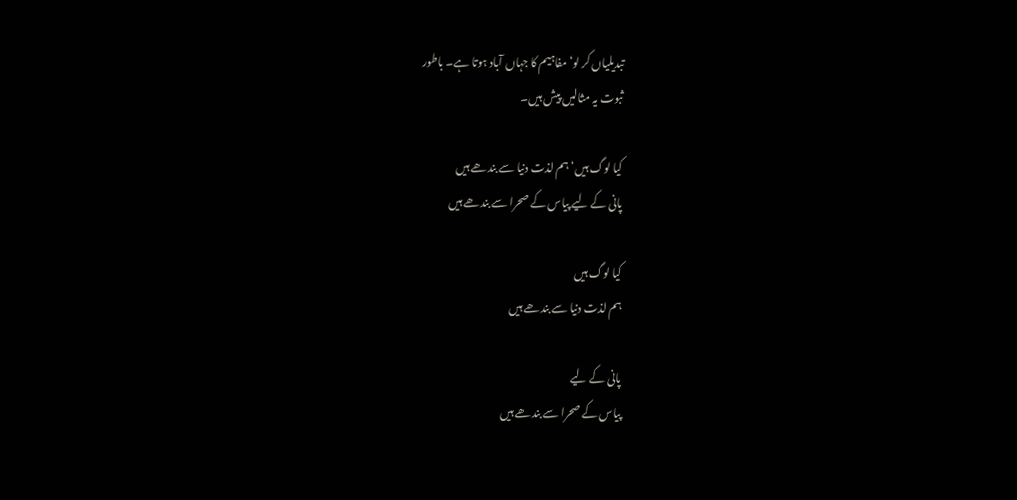تبدیلیاں کر لو‘ مفاہیم کا جہاں آباد ہوتا ہے۔ باطور
ثبوت یہ مثالیں پیش ہیں۔

کیا لوگ ہیں‘ ہم لذت دنیا سے بندھے ہیں
پانی کے لیے پیاس کے صحرا سے بندھے ہیں

کیا لوگ ہیں
ہم لذت دنیا سے بندھے ہیں

پانی کے لیے
پیاس کے صحرا سے بندھے ہیں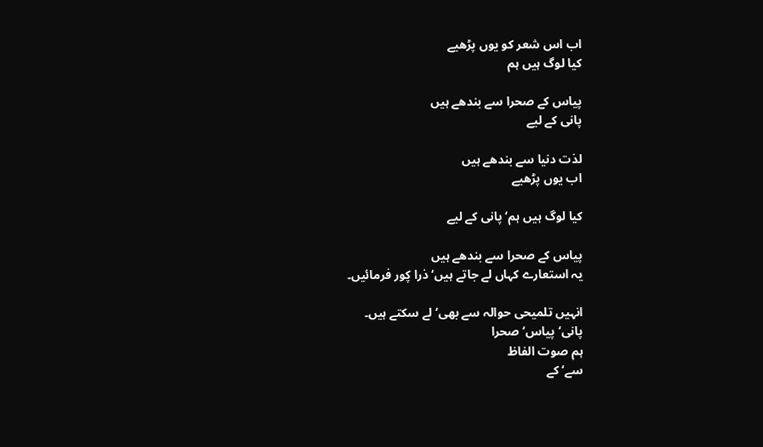اب اس شعر کو یوں پڑھیے
کیا لوگ ہیں ہم

پیاس کے صحرا سے بندھے ہیں
پانی کے لیے

لذت دنیا سے بندھے ہیں
اب یوں پڑھیے

کیا لوگ ہیں ہم‘ پانی کے لیے

پیاس کے صحرا سے بندھے ہیں
یہ استعارے کہاں لے جاتے ہیں‘ ذرا ؼور فرمائیں۔

انہیں تلمیحی حوالہ سے بھی‘ لے سکتے ہیں۔
پانی‘ پیاس‘ صحرا
ہم صوت الفاظ
سے‘ کے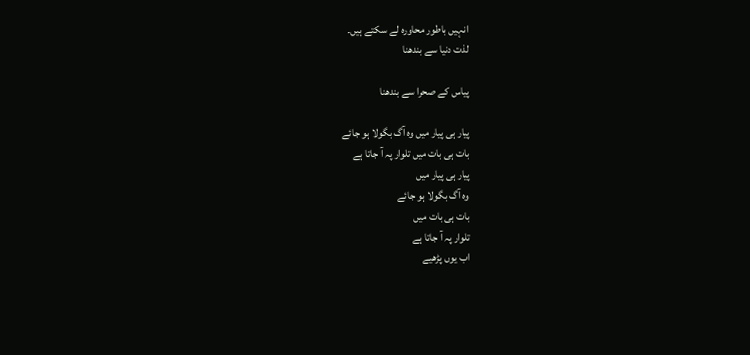انہیں باطور محاورہ لے سکتے ہیں۔
لذت دنیا سے بندھنا

پیاس کے صحرا سے بندھنا

پیار ہی پیار میں وہ آگ بگولا ہو جائے
بات ہی بات میں تلوار پہ آ جاتا ہے
پیار ہی پیار میں
وہ آگ بگولا ہو جائے
بات ہی بات میں
تلوار پہ آ جاتا ہے
اب یوں پڑھیے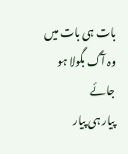بات ہی بات میں
وہ آگ بگولا ہو جائے
پیار ہی پیار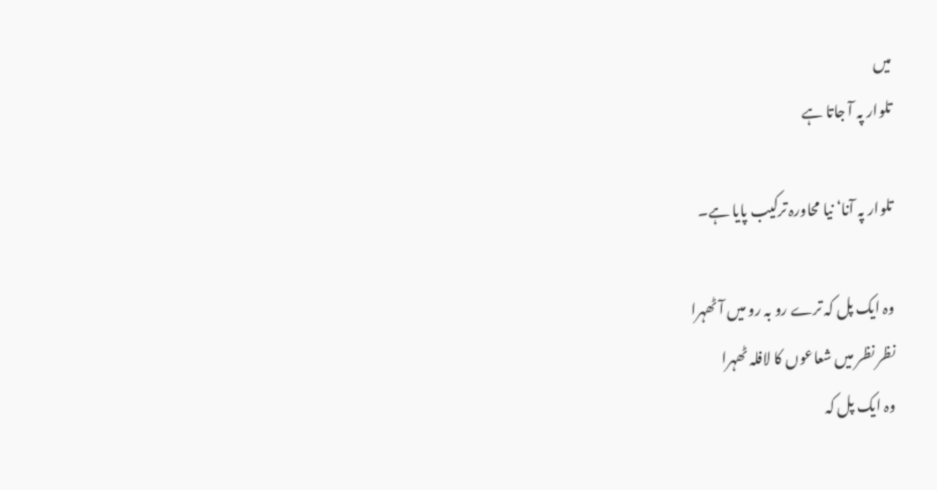میں
تلوار پہ آ جاتا ہے

تلوار پہ آنا‘ نیا محاورہ ترکیب پایا ہے۔

وہ ایک پل کہ ترے رو بہ رو میں آ ٹھہرا
نظر نظر میں شعاعوں کا لافلہ ٹھہرا
وہ ایک پل کہ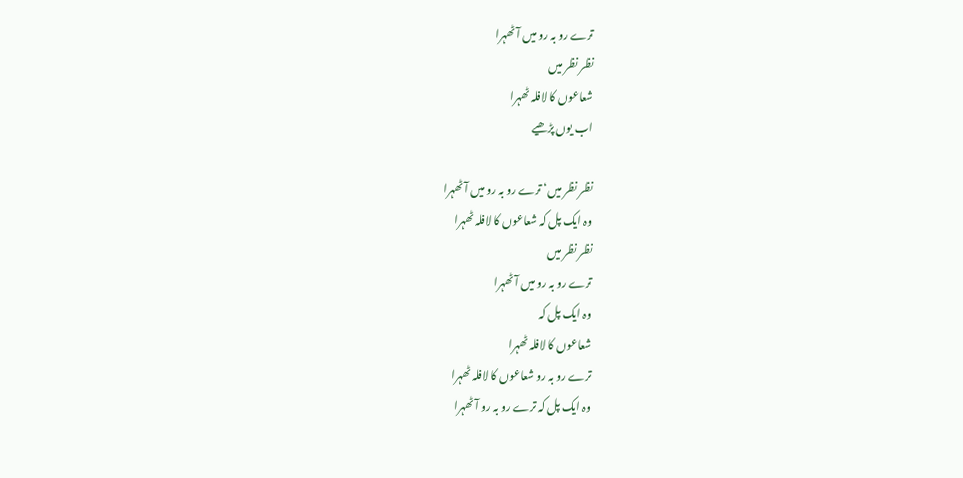ترے رو بہ رو میں آ ٹھہرا
نظر نظر میں
شعاعوں کا لافلہ ٹھہرا
اب یوں پڑھیے

نظر نظر میں‘ ترے رو بہ رو میں آ ٹھہرا
وہ ایک پل کہ شعاعوں کا لافلہ ٹھہرا
نظر نظر میں
ترے رو بہ رو میں آ ٹھہرا
وہ ایک پل کہ
شعاعوں کا لافلہ ٹھہرا
ترے رو بہ رو شعاعوں کا لافلہ ٹھہرا
وہ ایک پل کہ ترے رو بہ رو آ ٹھہرا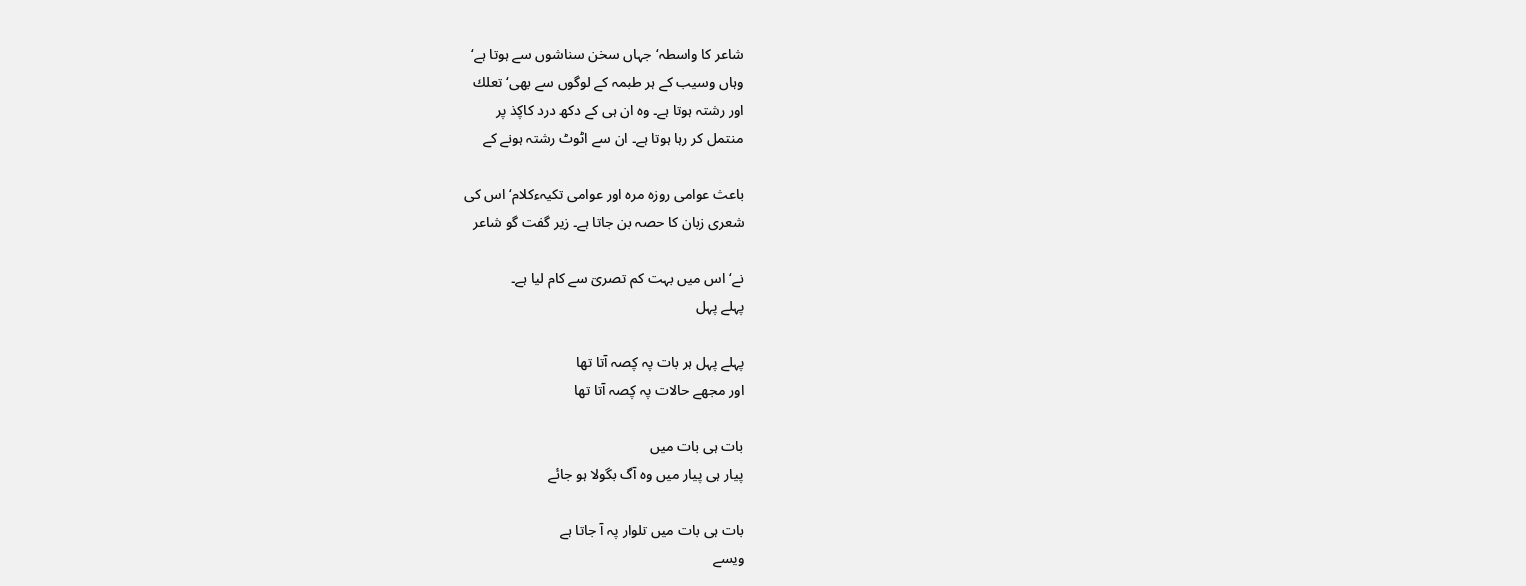شاعر کا واسطہ‘ جہاں سخن سناشوں سے ہوتا ہے‘
وہاں وسیب کے ہر طبمہ کے لوگوں سے بھی‘ تعلك
اور رشتہ ہوتا ہے۔ وہ ان ہی کے دکھ درد کاؼذ پر
منتمل کر رہا ہوتا ہے۔ ان سے اٹوٹ رشتہ ہونے کے

باعث عوامی روزہ مرہ اور عوامی تکیہءکلام‘ اس کی
شعری زبان کا حصہ بن جاتا ہے۔ زیر گفت گو شاعر

نے‘ اس میں بہت کم تصرؾ سے کام لیا ہے۔
پہلے پہل

پہلے پہل ہر بات پہ ؼصہ آتا تھا
اور مجھے حالات پہ ؼصہ آتا تھا

بات ہی بات میں
پیار ہی پیار میں وہ آگ بگولا ہو جائے

بات ہی بات میں تلوار پہ آ جاتا ہے
ویسے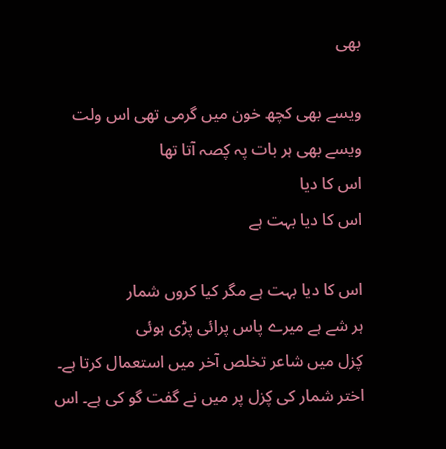بھی

ویسے بھی کچھ خون میں گرمی تھی اس ولت
ویسے بھی ہر بات پہ ؼصہ آتا تھا
اس کا دیا
اس کا دیا بہت ہے

اس کا دیا بہت ہے مگر کیا کروں شمار
ہر شے ہے میرے پاس پرائی پڑی ہوئی
ؼزل میں شاعر تخلص آخر میں استعمال کرتا ہے۔
اختر شمار کی ؼزل پر میں نے گفت گو کی ہے۔ اس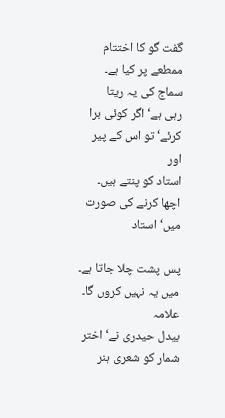گفت گو کا اختتام ممطعے پر کیا ہے۔ سماج کی یہ ریتا
رہی ہے‘ اگر کوئی برا کرئے‘ تو اس کے پیر اور
استاد کو پنتے ہیں۔ اچھا کرنے کی صورت میں‘ استاد

پس پشت چلا جاتا ہے۔ میں یہ نہیں کروں گا۔ علامہ
بیدل حیدری نے‘ اختر شمار کو شعری ہنر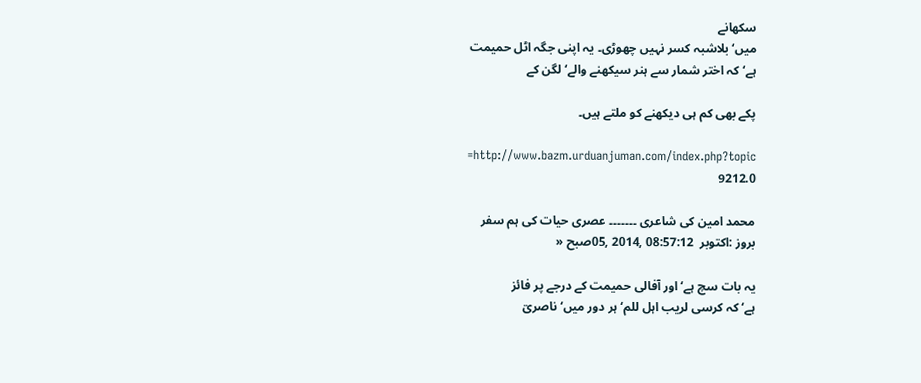سکھانے
میں‘ بلاشبہ کسر نہیں چھوڑی۔ یہ اپنی جگہ اٹل حمیمت
ہے‘ کہ اختر شمار سے ہنر سیکھنے والے‘ لگن کے

پکے بھی کم ہی دیکھنے کو ملتے ہیں۔

=http://www.bazm.urduanjuman.com/index.php?topic
9212.0

محمد امین کی شاعری ۔۔۔۔۔۔۔ عصری حیات کی ہم سفر
بروز :اکتوبر  08:57:12 ,2014 ,05صبح «

یہ بات سچ ہے‘ اور آفالی حمیمت کے درجے پر فائز
ہے‘ کہ کرسی لریب اہل للم‘ ہر دور میں‘ ناصرؾ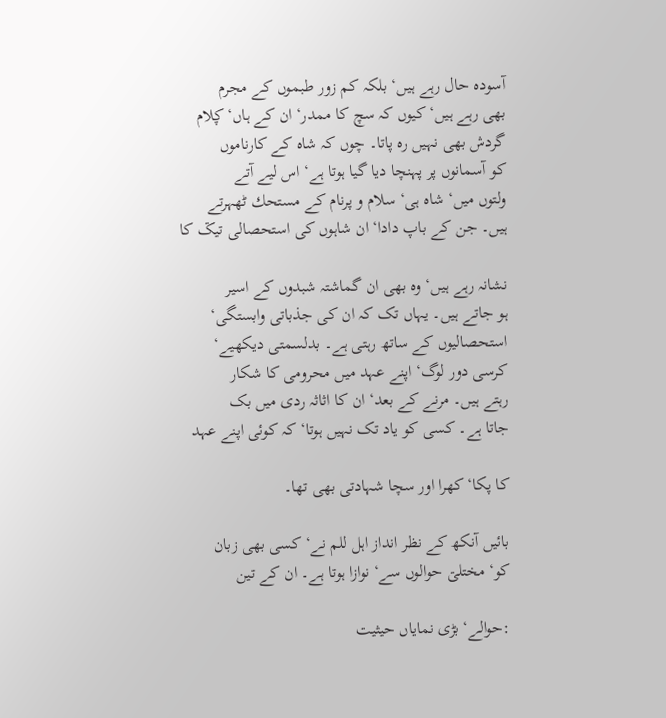آسودہ حال رہے ہیں‘ بلکہ کم زور طبموں کے مجرم
بھی رہے ہیں‘ کیوں کہ سچ کا ممدر‘ ان کے ہاں‘ ؼلام
گردش بھی نہیں رہ پاتا۔ چوں کہ شاہ کے کارناموں
کو آسمانوں پر پہنچا دیا گیا ہوتا ہے‘ اس لیے آتے
ولتوں میں‘ شاہ ہی‘ سلام و پرنام کے مستحك ٹھہرتے
ہیں۔ جن کے باپ دادا‘ ان شاہوں کی استحصالی تیػ کا

نشانہ رہے ہیں‘ وہ بھی ان گماشتہ شبدوں کے اسیر
ہو جاتے ہیں۔ یہاں تک کہ ان کی جذباتی وابستگی‘
استحصالیوں کے ساتھ رہتی ہے۔ بدلسمتی دیکھیے‘
کرسی دور لوگ‘ اپنے عہد میں محرومی کا شکار
رہتے ہیں۔ مرنے کے بعد‘ ان کا اثاثہ ردی میں بک
جاتا ہے۔ کسی کو یاد تک نہیں ہوتا‘ کہ کوئی اپنے عہد

کا پکا‘ کھرا اور سچا شہادتی بھی تھا۔

بائیں آنکھ کے نظر انداز اہل للم نے‘ کسی بھی زبان
کو‘ مختلؾ حوالوں سے‘ نوازا ہوتا ہے۔ ان کے تین

:حوالے‘ بڑی نمایاں حیثیت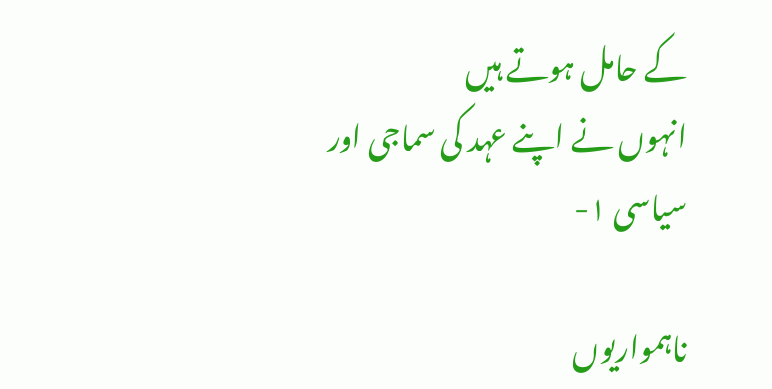کے حامل ہوتے ہیں
انہوں نے اپنے عہد کی سماجی اور سیاسی ١-

ناہمواریوں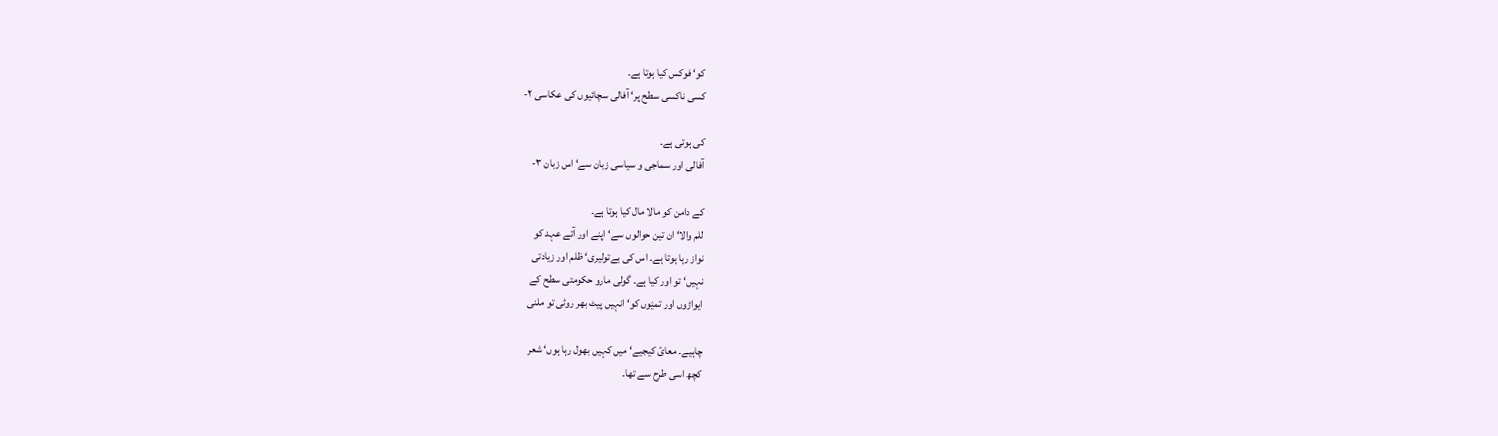کو‘ فوکس کیا ہوتا ہے۔
کسی ناکسی سطح پر‘ آفالی سچائیوں کی عکاسی ٢-

کی ہوتی ہے۔
آفالی اور سماجی و سیاسی زبان سے‘ اس زبان ٣-

کے دامن کو مالا مال کیا ہوتا ہے۔
للم والا‘ ان تین حوالوں سے‘ اپنے اور آتے عہد کو
نواز رہا ہوتا ہے۔ اس کی بےتولیری‘ ظلم اور زیادتی
نہیں‘ تو اور کیا ہے۔ گولی مارو حکومتی سطح کے
ایواڑوں اور تمؽوں کو‘ انہیں پیٹ بھر روٹی تو ملنی

چاہیے۔ معاؾ کیجیے‘ میں کہیں بھول رہا ہوں‘ شعر
کچھ اسی طرح سے تھا۔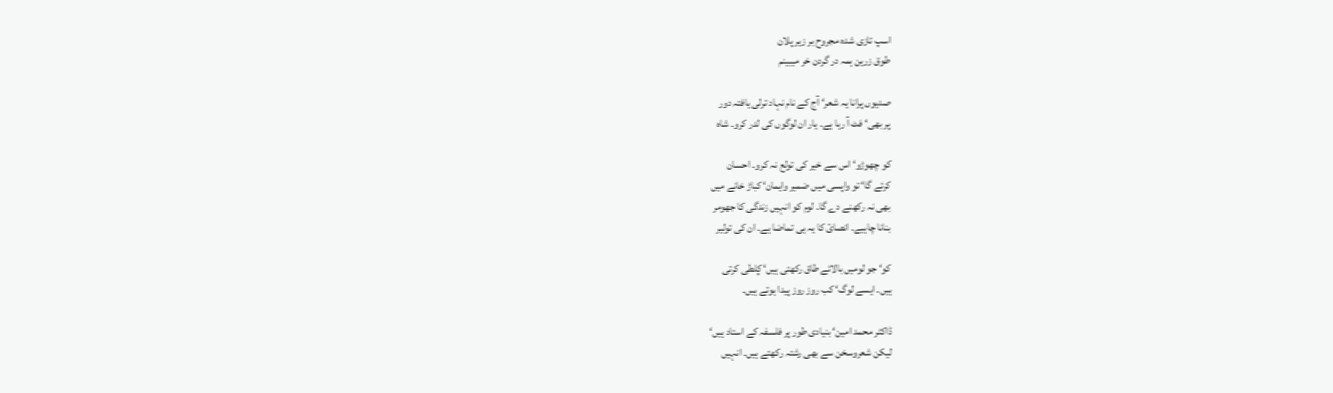اسپ تازی شدہ مجروح بر زیر پلان
طوق زرین ہمہ در گردن خر میبینم

صدیوں پرانا یہ شعر‘ آج کے نام نہاد ترلی یافتہ دور
پر بھی‘ فٹ آ رہا ہے۔ یار ان لوگوں کی لدر کرو۔ شاہ

کو چھوڑو‘ اس سے خیر کی تولع نہ کرو۔ احسان
کرئے گا‘ تو واپسی میں ضمیر وایمان‘ کباڑ خانے میں
بھی نہ رکھنے دے گا۔ لوم کو انہیں زندگی کا جھومر
بنانا چاہیے۔ انصاؾ کا یہ ہی تماضا ہے۔ ان کی تولیر

کو‘ جو لومیں بالائے طاق رکھتی ہیں‘ ؼلطی کرتی
ہیں۔ ایسے لوگ‘ کب روز روز پیدا ہوتے ہیں۔

ڈاکٹر محمد امین‘ بنیادی طور پر فلسفہ کے استاد ہیں‘
لیکن شعروسخن سے بھی رشتہ رکھتے ہیں۔ انہیں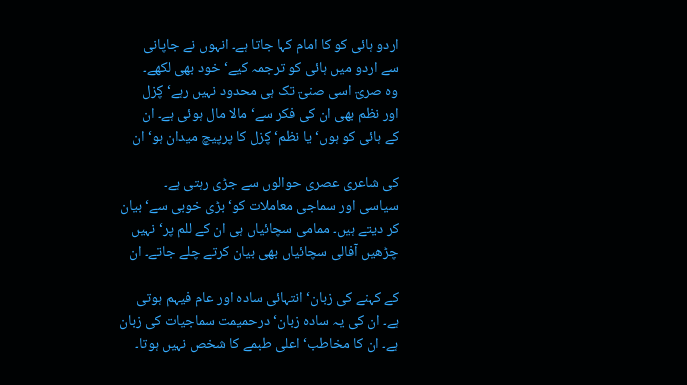اردو ہائی کو کا امام کہا جاتا ہے۔ انہوں نے جاپانی
سے اردو میں ہائی کو ترجمہ کیے‘ خود بھی لکھے۔
وہ صرؾ اسی صنؾ تک ہی محدود نہیں رہے‘ ؼزل
اور نظم بھی ان کی فکر سے‘ مالا مال ہوئی ہے۔ ان
کے ہائی کو ہوں‘ یا نظم‘ ؼزل کا پرپیچ میدان ہو‘ ان

کی شاعری عصری حوالوں سے جڑی رہتی ہے۔
سیاسی اور سماجی معاملات کو‘ بڑی خوبی سے‘ بیان
کر دیتے ہیں۔ ممامی سچائیاں ہی ان کے للم پر‘ نہیں
چڑھیں آفالی سچائیاں بھی بیان کرتے چلے جاتے۔ ان

کے کہنے کی زبان‘ انتہائی سادہ اور عام فیہم ہوتی
ہے۔ ان کی یہ سادہ زبان‘ درحمیمت سماجیات کی زبان
ہے۔ ان کا مخاطب‘ اعلی طبمے کا شخص نہیں ہوتا۔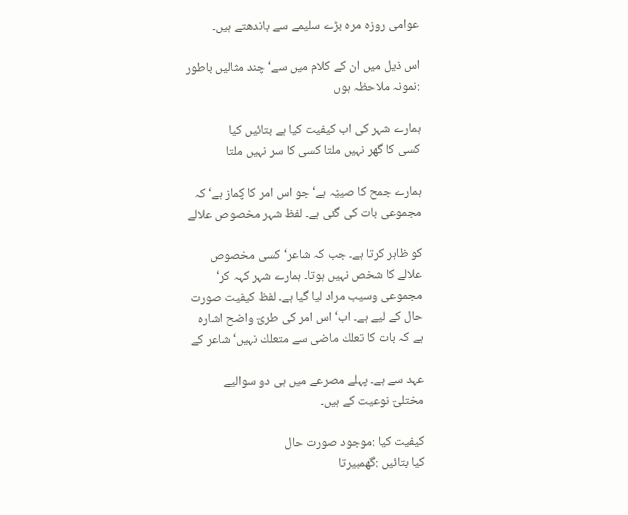عوامی روزہ مرہ بڑے سلیمے سے باندھتے ہیں۔

اس ذیل میں ان کے کلام میں سے‘ چند مثالیں باطور
:نمونہ ملاحظہ ہوں

ہمارے شہر کی اب کیفیت کیا ہے بتائیں کیا
کسی کا گھر نہیں ملتا کسی کا سر نہیں ملتا

ہمارے جمح کا صیؽہ ہے‘ جو اس امر کا ؼماز ہے‘ کہ
مجموعی بات کی گئی ہے۔ لفظ شہر مخصوص علالے

کو ظاہر کرتا ہے۔ جب کہ شاعر‘ کسی مخصوص
علالے کا شخص نہیں ہوتا۔ ہمارے شہر کہہ کر‘
مجموعی وسیب مراد لیا گیا ہے۔ لفظ کیفیت صورت
حال کے لیے ہے۔ اب‘ اس امر کی طرؾ واضح اشارہ
ہے کہ بات کا تعلك ماضی سے متعلك نہیں‘ شاعر کے

عہد سے ہے۔ پہلے مصرعے میں ہی دو سوالیے
مختلؾ نوعیت کے ہیں۔

کیفیت کیا :موجود صورت حال
کیا بتائیں :گھمبیرتا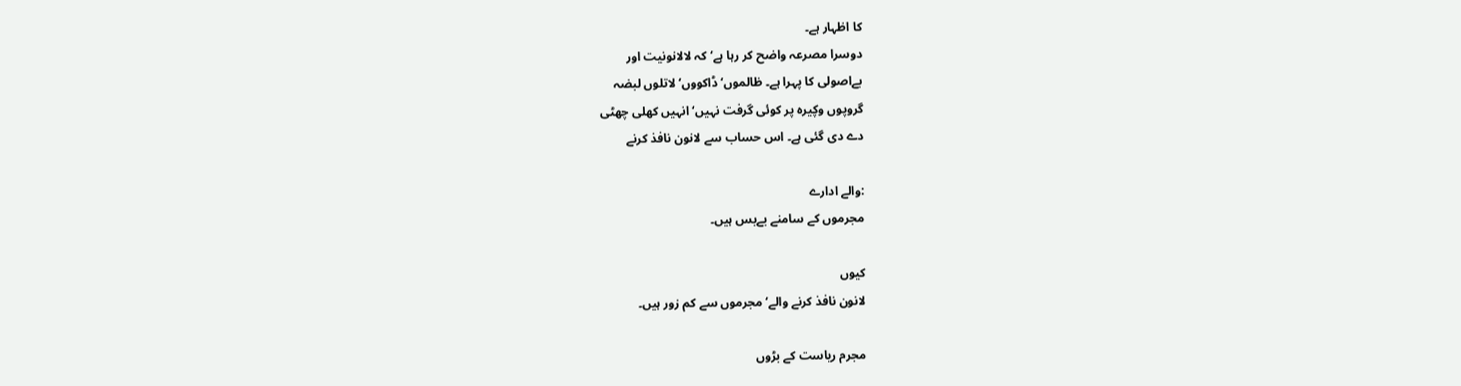کا اظہار ہے۔
دوسرا مصرعہ واضح کر رہا ہے‘ کہ لالانونیت اور
بےاصولی کا پہرا ہے۔ ظالموں‘ ڈاکووں‘ لاتلوں لبضہ
گروپوں وؼیرہ پر کوئی گرفت نہیں‘ انہیں کھلی چھٹی
دے دی گئی ہے۔ اس حساب سے لانون نافذ کرنے

:والے ادارے
مجرموں کے سامنے بےبس ہیں۔

کیوں
لانون نافذ کرنے والے‘ مجرموں سے کم زور ہیں۔

مجرم ریاست کے بڑوں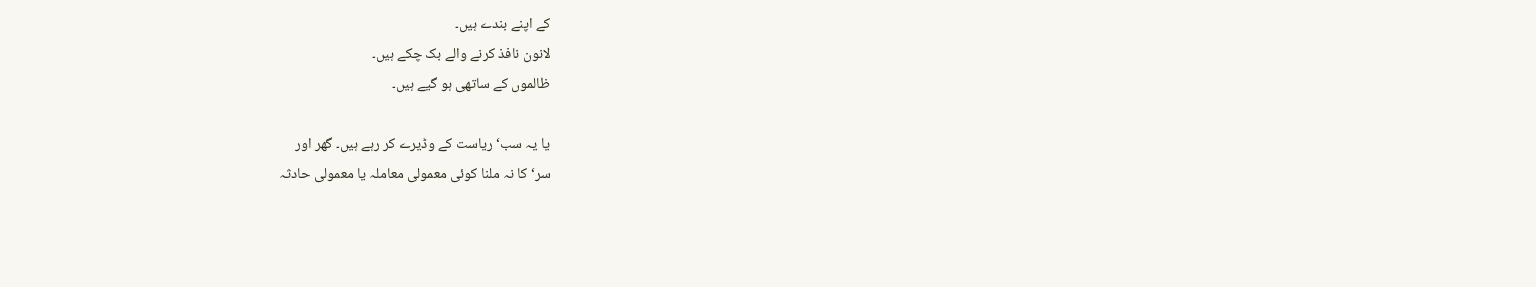کے اپنے بندے ہیں۔
لانون نافذ کرنے والے بک چکے ہیں۔
ظالموں کے ساتھی ہو گیے ہیں۔

یا یہ سب‘ ریاست کے وڈیرے کر رہے ہیں۔ گھر اور
سر‘ کا نہ ملنا کوئی معمولی معاملہ یا معمولی حادثہ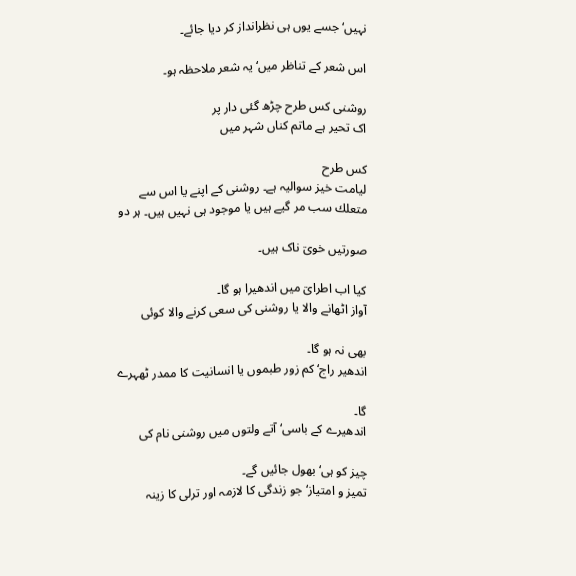نہیں‘ جسے یوں ہی نظرانداز کر دیا جائے۔

اس شعر کے تناظر میں‘ یہ شعر ملاحظہ ہو۔

روشنی کس طرح چڑھ گئی دار پر
اک تحیر ہے ماتم کناں شہر میں

کس طرح
لیامت خیز سوالیہ ہے۔ روشنی کے اپنے یا اس سے
متعلك سب مر گیے ہیں یا موجود ہی نہیں ہیں۔ ہر دو

صورتیں خوؾ ناک ہیں۔

کیا اب اطراؾ میں اندھیرا ہو گا۔
آواز اٹھانے والا یا روشنی کی سعی کرنے والا کوئی

بھی نہ ہو گا۔
اندھیر راج‘ کم زور طبموں یا انسانیت کا ممدر ٹھہرے

گا۔
اندھیرے کے باسی‘ آتے ولتوں میں روشنی نام کی

چیز کو ہی‘ بھول جائیں گے۔
تمیز و امتیاز‘ جو زندگی کا لازمہ اور ترلی کا زینہ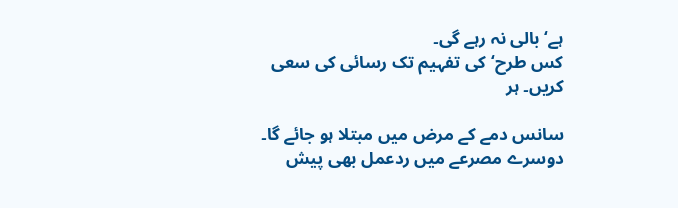ہے‘ بالی نہ رہے گی۔
کس طرح‘ کی تفہیم تک رسائی کی سعی کریں۔ ہر

سانس دمے کے مرض میں مبتلا ہو جائے گا۔
دوسرے مصرعے میں ردعمل بھی پیش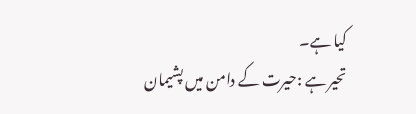کیا ہے۔
تحیر ہے :حیرت کے دامن میں پشیمان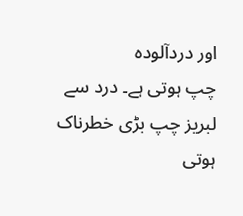اور دردآلودہ
چپ ہوتی ہے۔ درد سے لبریز چپ بڑی خطرناک ہوتی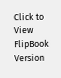Click to View FlipBook Version